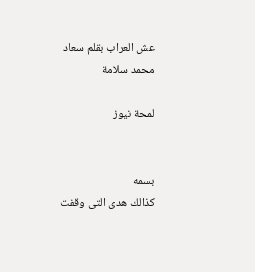عش العراب بقلم سعاد محمد سلامة

لمحة نيوز


بسمه
كذالك هدى التى وقفت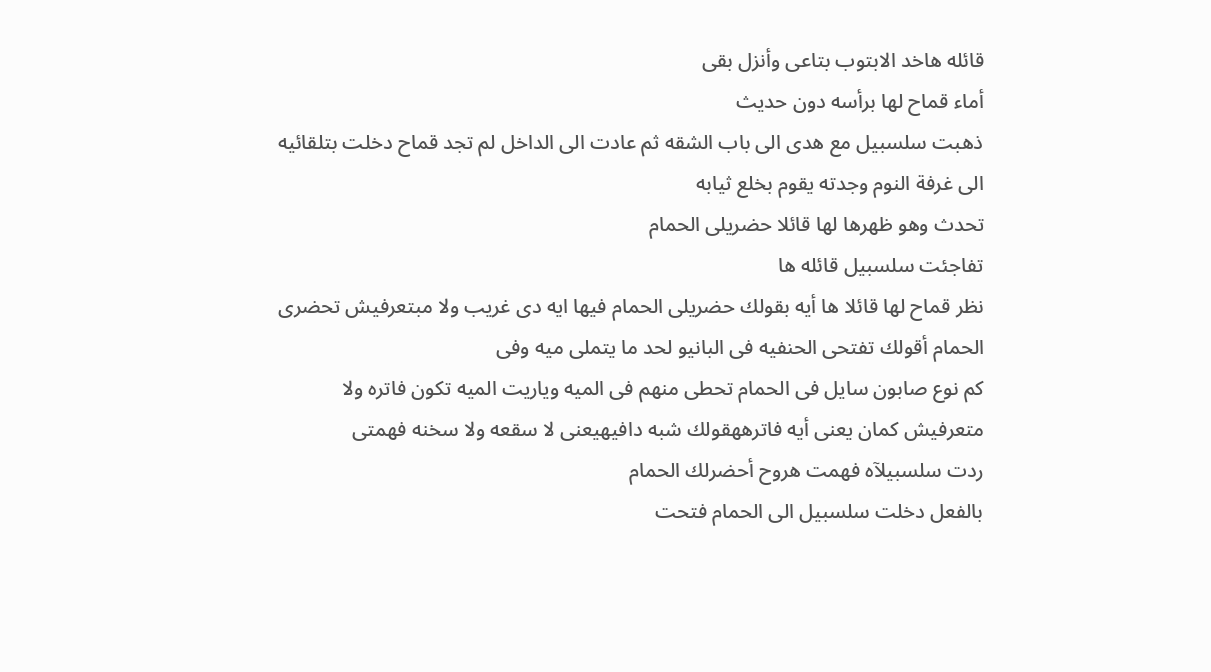قائله هاخد الابتوب بتاعى وأنزل بقى
أماء قماح لها برأسه دون حديث
ذهبت سلسبيل مع هدى الى باب الشقه ثم عادت الى الداخل لم تجد قماح دخلت بتلقائيه الى غرفة النوم وجدته يقوم بخلع ثيابه
تحدث وهو ظهرها لها قائلا حضريلى الحمام
تفاجئت سلسبيل قائله ها
نظر قماح لها قائلا ها أيه بقولك حضريلى الحمام فيها ايه دى غريب ولا مبتعرفيش تحضرى الحمام أقولك تفتحى الحنفيه فى البانيو لحد ما يتملى ميه وفى
كم نوع صابون سايل فى الحمام تحطى منهم فى الميه وياريت الميه تكون فاتره ولا متعرفيش كمان يعنى أيه فاترههقولك شبه دافيهيعنى لا سقعه ولا سخنه فهمتى
ردت سلسبيلآه فهمت هروح أحضرلك الحمام
بالفعل دخلت سلسبيل الى الحمام فتحت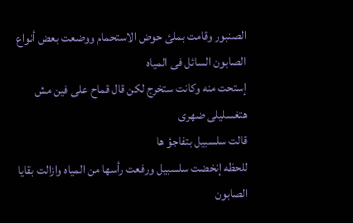الصنبور وقامت بملئ حوض الاستحمام ووضعت بعض أنواع الصابون السائل فى المياه
إستحت منه وكانت ستخرج لكن قال قماح على فين مش هتغسليلى ضهرى
قالت سلسبيل بتفاجؤ ها
للحظه إنخضت سلسبيل ورفعت رأسها من المياه وازالت بقايا الصابون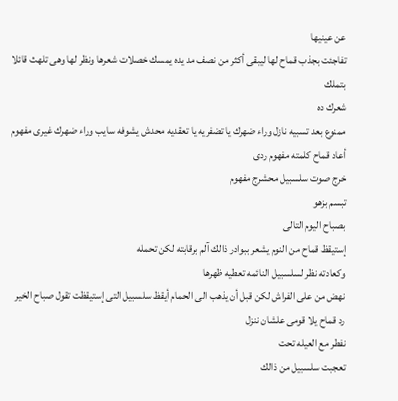عن عينيها
تفاجئت بجذب قماح لها ليبقى أكثر من نصف مد يده يمسك خصلات شعرها ونظر لها وهى تلهث قائلا بتملك
شعرك ده
ممنوع بعد تسبيه نازل وراء ضهرك يا تضفريه يا تعقديه محدش يشوفه سايب وراء ضهرك غيرى مفهوم
أعاد قماح كلمته مفهوم ردى
خرج صوت سلسبيل محشرج مفهوم
تبسم بزهو
بصباح اليوم التالى
إستيقظ قماح من النوم يشعر ببوادر ذالك آلم برقابته لكن تحمله
وكعادته نظر لسلسبيل النائمه تعطيه ظهرها
نهض من على الفراش لكن قبل أن يذهب الى الحمام أيقظ سلسبيل التى إستيقظت تقول صباح الخير
رد قماح يلا قومى علشان ننزل
نفطر مع العيله تحت
تعجبت سلسبيل من ذالك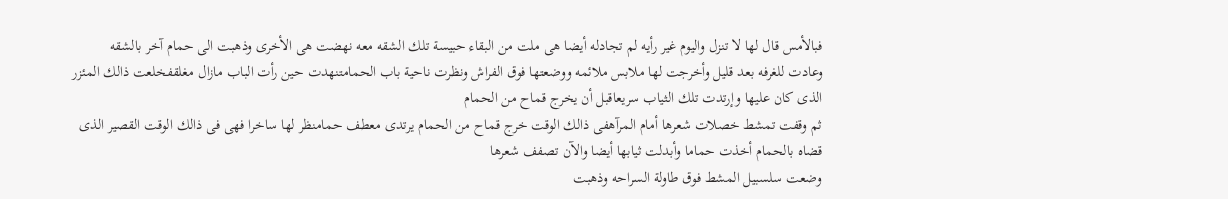فبالأمس قال لها لا تنزل واليوم غير رأيه لم تجادله أيضا هى ملت من البقاء حبيسة تلك الشقه معه نهضت هى الأخرى وذهبت الى حمام آخر بالشقه
وعادت للغرفه بعد قليل وأخرجت لها ملابس ملائمه ووضعتها فوق الفراش ونظرت ناحية باب الحمامتنهدت حين رأت الباب مازال مغلقفخلعت ذالك المئزر الذى كان عليها وإرتدت تلك الثياب سريعاقبل أن يخرج قماح من الحمام
ثم وقفت تمشط خصلات شعرها أمام المرآهفى ذالك الوقت خرج قماح من الحمام يرتدى معطف حمامنظر لها ساخرا فهى فى ذالك الوقت القصير الذى قضاه بالحمام أخذت حماما وأبدلت ثيابها أيضا والآن تصفف شعرها
وضعت سلسبيل المشط فوق طاولة السراحه وذهبت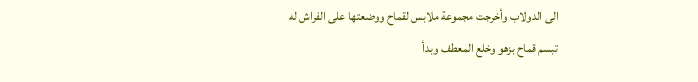الى الدولاب وأخرجت مجموعة ملابس لقماح ووضعتها على الفراش له
تبسم قماح بزهو وخلع المعطف وبدأ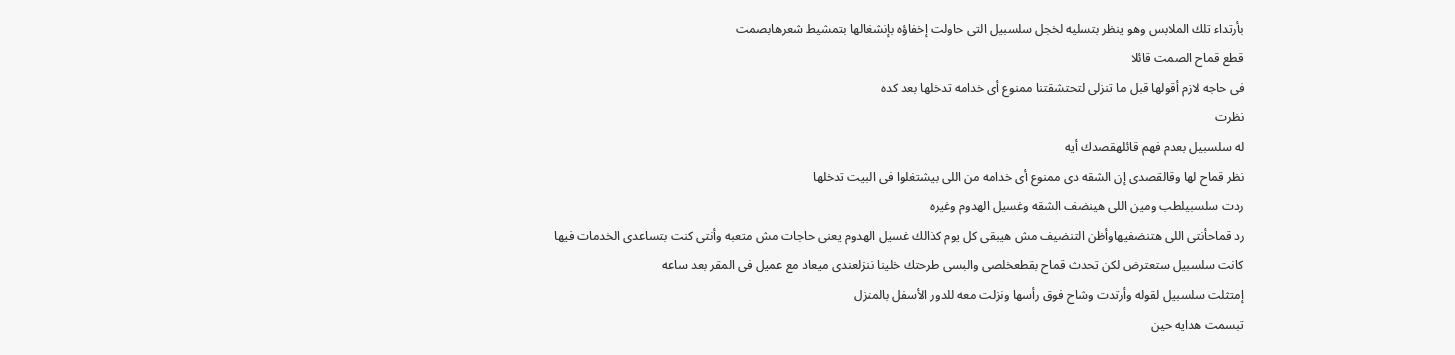بأرتداء تلك الملابس وهو ينظر بتسليه لخجل سلسبيل التى حاولت إخفاؤه بإنشغالها بتمشيط شعرهابصمت
قطع قماح الصمت قائلا
فى حاجه لازم أقولها قبل ما تنزلى لتحتشقتنا ممنوع أى خدامه تدخلها بعد كده
نظرت
له سلسبيل بعدم فهم قائلهقصدك أيه
نظر قماح لها وقالقصدى إن الشقه دى ممنوع أى خدامه من اللى بيشتغلوا فى البيت تدخلها
ردت سلسبيلطب ومين اللى هينضف الشقه وغسيل الهدوم وغيره
رد قماحأنتى اللى هتنضفيهاوأظن التنضيف مش هيبقى كل يوم كذالك غسيل الهدوم يعنى حاجات مش متعبه وأنتى كنت بتساعدى الخدمات فيها
كانت سلسبيل ستعترض لكن تحدث قماح بقطعخلصى والبسى طرحتك خلينا ننزلعندى ميعاد مع عميل فى المقر بعد ساعه
إمتثلت سلسبيل لقوله وأرتدت وشاح فوق رأسها ونزلت معه للدور الأسفل بالمنزل
تبسمت هدايه حين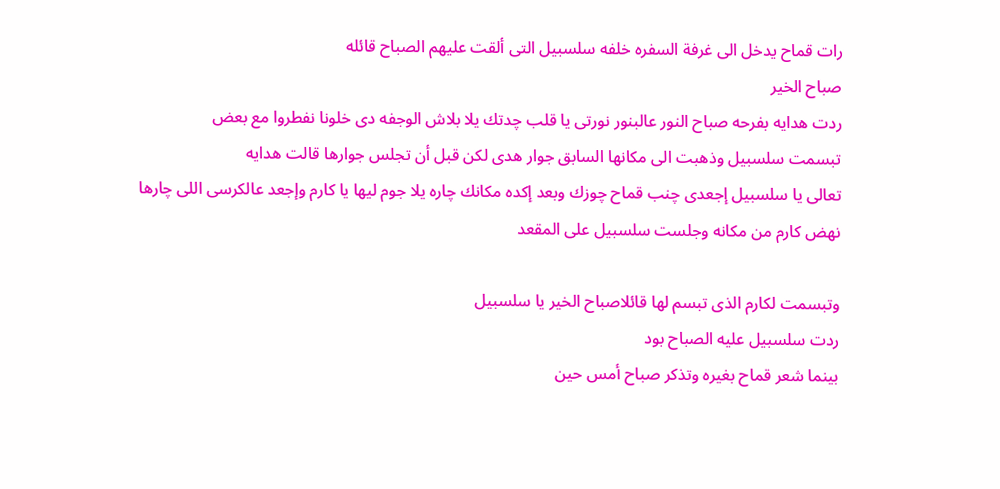رات قماح يدخل الى غرفة السفره خلفه سلسبيل التى ألقت عليهم الصباح قائله
صباح الخير
ردت هدايه بفرحه صباح النور عالبنور نورتى يا قلب چدتك يلا بلاش الوجفه دى خلونا نفطروا مع بعض
تبسمت سلسبيل وذهبت الى مكانها السابق جوار هدى لكن قبل أن تجلس جوارها قالت هدايه
تعالى يا سلسبيل إجعدى چنب قماح چوزك وبعد إكده مكانك چاره يلا جوم ليها يا كارم وإجعد عالكرسى اللى چارها
نهض كارم من مكانه وجلست سلسبيل على المقعد

وتبسمت لكارم الذى تبسم لها قائلاصباح الخير يا سلسبيل
ردت سلسبيل عليه الصباح بود
بينما شعر قماح بغيره وتذكر صباح أمس حين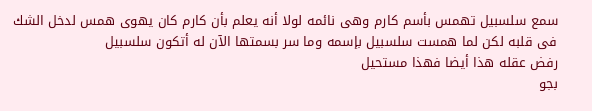سمع سلسبيل تهمس بأسم كارم وهى نائمه لولا أنه يعلم بأن كارم كان يهوى همس لدخل الشك فى قلبه لكن لما همست سلسبيل بإسمه وما سر بسمتها الآن له أتكون سلسبيل
رفض عقله هذا أيضا فهذا مستحيل
بجو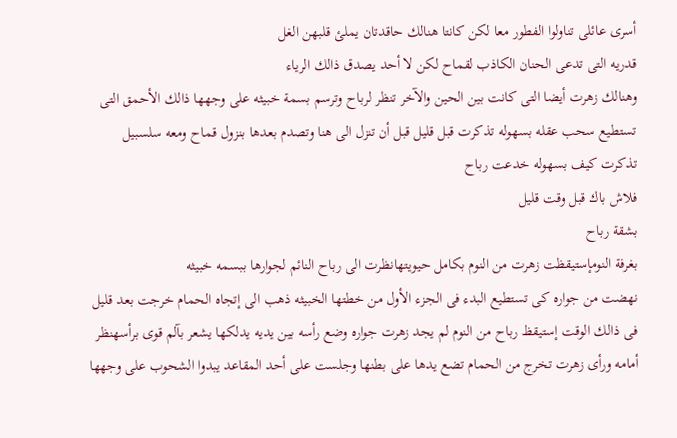أسرى عائلى تناولوا الفطور معا لكن كانتا هنالك حاقدتان يملئ قلبهن الغل
قدريه التى تدعى الحنان الكاذب لقماح لكن لا أحد يصدق ذالك الرياء
وهنالك زهرت أيضا التى كانت بين الحين والآخر تنظر لرباح وترسم بسمة خبيثه على وجهها ذالك الأحمق التى تستطيع سحب عقله بسهوله تذكرت قبل قليل قبل أن تنزل الى هنا وتصدم بعدها بنزول قماح ومعه سلسبيل تذكرت كيف بسهوله خدعت رباح
فلاش باك قبل وقت قليل
بشقة رباح
بغرفة النومإستيقظت زهرت من النوم بكامل حيويتهانظرت الى رباح النائم لجوارها ببسمه خبيثه
نهضت من جواره كى تستطيع البدء فى الجزء الأول من خطتها الخبيثه ذهب الى إتجاه الحمام خرجت بعد قليل فى ذالك الوقت إستيقظ رباح من النوم لم يجد زهرت جواره وضع رأسه بين يديه يدلكها يشعر بآلم قوى برأسهنظر أمامه ورأى زهرت تخرج من الحمام تضع يدها على بطنها وجلست على أحد المقاعد يبدوا الشحوب على وجهها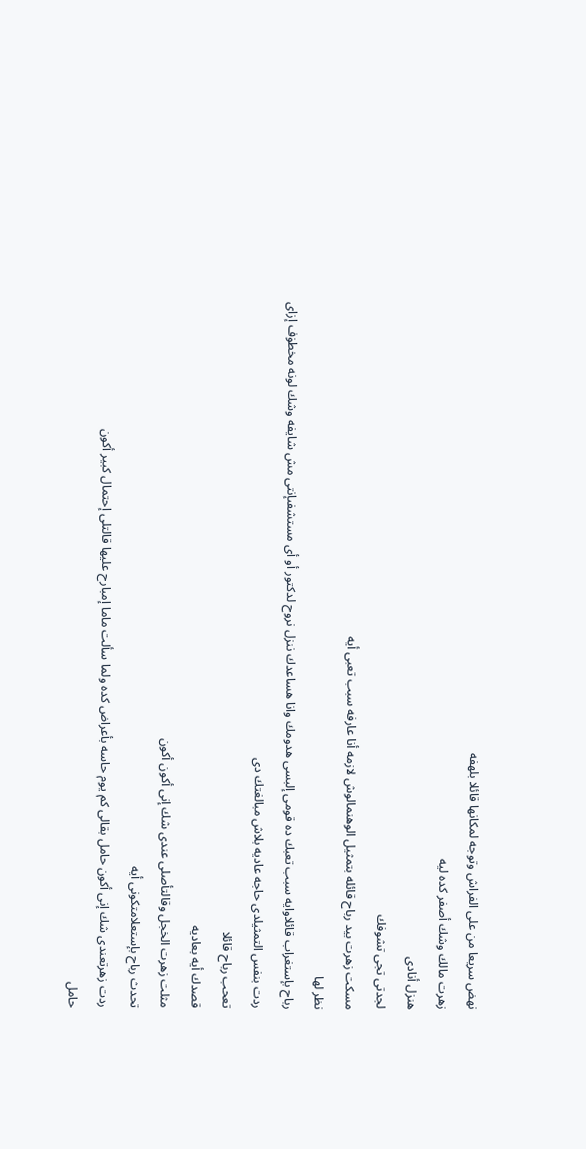نهض سريعا من على الفراش وتوجه لمكانها قائلا بلهفه
زهرت مالك وشك أصفر كده ليه
هنزل أنادى
لجدتى تجى تشوفك
مسكت زهرت بيد رباح قائله بتمثيل الوهنمالوش لازمه أنا عارفه سبب تعبى أيه
نظر لها
رباح بإستغراب قائلاوايه سبب تعبك ده قومى إلبسى هدومك وانا هساعدك ننزل نروح لدكتور أو أى مستشفىإنتى مش شايفه وشك لونه مخطۏف إزاى
ردت بنفس التمثيلدى حاجه عاديه بلاش مبالغتك دى
تعحب رباح قائلا
قصدك أيه بعاديه
مثلت زهرت الخجل وقالتأصلى عندى شك إنى أكون أكون
تحدث رباح بإستعلامتكونى أيه
ردت زهرتعندى شك إنى أكون حامل بقالى كم يوم حاسه بأعراض كده ولما سألت ماما إمبارح عليها قالتلى إحتمال كبير أكون
حامل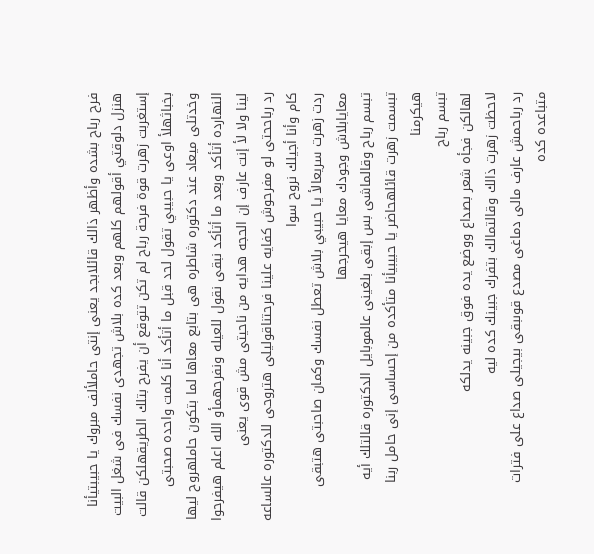فرح رباح بشده وأظهر ذالك قائلابجد يعنى إنتى حاملألف مبروك يا حبيبتيأنا هنزل دلوقتي أقولهم كلهم وبعد كده بلاش تجهدى نفسك فى شغل البيت
إستغربت زهرت قوة فرحة رباح لم تكن تتوقع أن يفرح بتلك الطريقهلكن قالت بخباثهلأ اوعى يا حبيبي تقول لحد قبل ما أتأكد أنا كلمت واحده صحبتى وخدتلى ميعاد عند دكتوره شاطره هى بتابع معاها لما بتكون حاملهروح ليها النهارده أتأكد وبعد ما أتأكد نبقى نقول للعيله ونفرحهمأو الله اعلم هيفرحوا لينا ولا لأ إنت عارف إن الحجه هدايه من ناحيتى مش قوى يعنى
رد رباححتى لو مفرحوش كفايه علينا فرحتناقوليلى هتروحى للدكتوره عالساعه كام وأنا أجيلك نروح سوا
ردت زهرت سريعالأ يا حبيبي بلاش تعطل نفسك وكمان صاحبتى هتبقى معايابلاش وجودك معايا هيحرجها
تبسم رباح وقالماشى بس إبقى بلغينى عالموبايل الدكتوره قالتلك أيه
تبسمت زهرت قائلهحاضر يا حبيبيأنا متأكده من إحساسى إنى حامل ربنا هيكرمنا
تبسم رباح
لهالكن فجأه شعر بصداع ووضع يده فوق جبينه يدلكه
لاحظت زهرت ذالك وقالتمالك بتفرك جبينك كده ليه
رد رباحمش عارف مالى دماغى مصدع قوىبقى بيجيلى صداع على فترات متباعده كده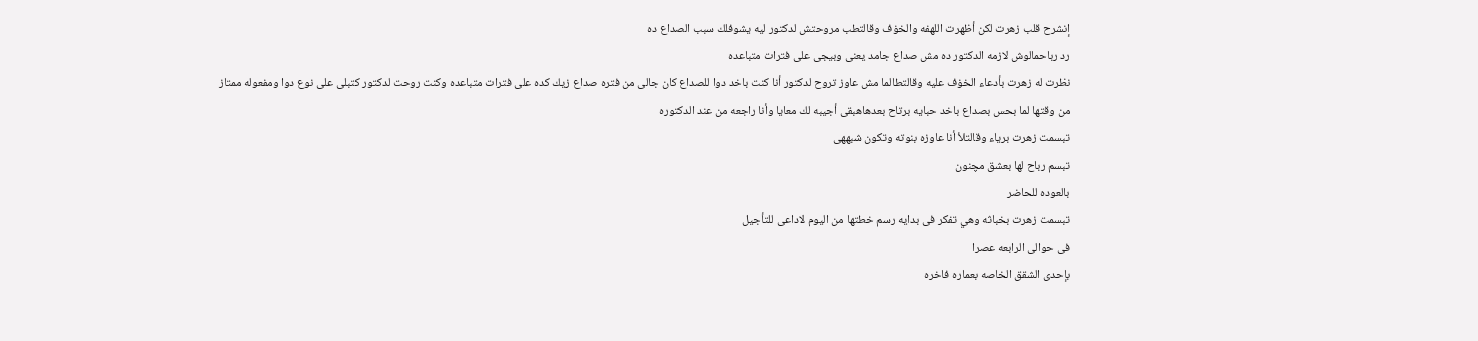إنشرح قلب زهرت لكن أظهرت اللهفه والخۏف وقالتطب مروحتش لدكتور ليه يشوفلك سبب الصداع ده
رد رباحمالوش لازمه الدكتور ده مش صداع جامد يعنى وبيجى على فترات متباعده
نظرت له زهرت بأدعاء الخۏف عليه وقالتطالما مش عاوز تروح لدكتور أنا كنت باخد دوا للصداع كان جالى من فتره صداع زيك كده على فترات متباعده وكنت روحت لدكتور كتبلى على نوع دوا ومفعوله ممتاز
من وقتها لما بحس بصداع باخد حبايه برتاح بعدهاهبقى أجيبه لك معايا وأنا راجعه من عند الدكتوره
تبسمت زهرت برياء وقالتلأ أنا عاوزه بنوته وتكون شبههى
تبسم رباح لها بعشق مچنون
بالعوده للحاضر
تبسمت زهرت بخباثه وهي تفكر فى بدايه رسم خطتها من اليوم لاداعى للتأجيل
فى حوالى الرابعه عصرا
بإحدى الشقق الخاصه بعماره فاخره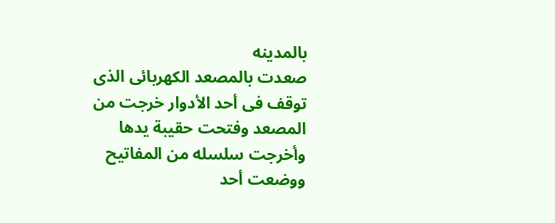بالمدينه
صعدت بالمصعد الكهربائى الذى توقف فى أحد الأدوار خرجت من المصعد وفتحت حقيبة يدها وأخرجت سلسله من المفاتيح ووضعت أحد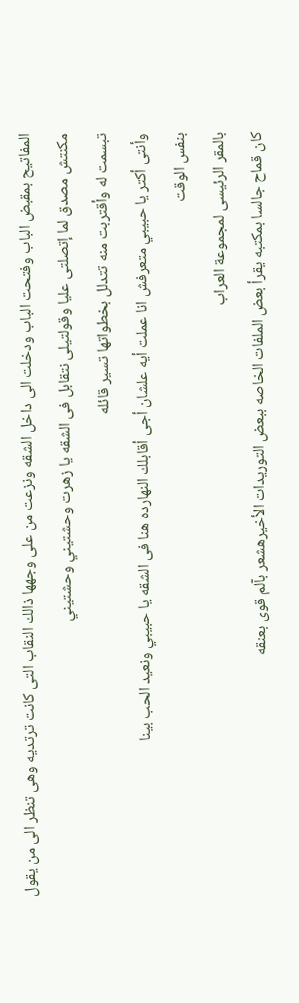المفاتيح بمقبض الباب وفتحت الباب ودخلت الى داخل الشقه ونزعت من على وجهها ذالك النقاب التى كانت ترتديه وهى تنظر الى من يقول
مكنتش مصدق لما إتصلتى عليا وقولتيلى نتقابل فى الشقه يا زهرت وحشتيني وحشتيني
تبسمت له وأقتربت منه تتدلل بخطواتها تسير قائله
وأنتى أكتر يا حبيبي متعرفش انا عملت أيه علشان أجى أقابلك النهارده هنا فى الشقه يا حبيبي ونعيد الحب بينا
بنفس الوقت
بالمقر الرئيسى لمجموعة العراب
كان قماح جالسا بمكتبه يقرأ بعض الملفات الخاصه ببعض التوريدات الأخيرهشعر بآلم قوى بعنقه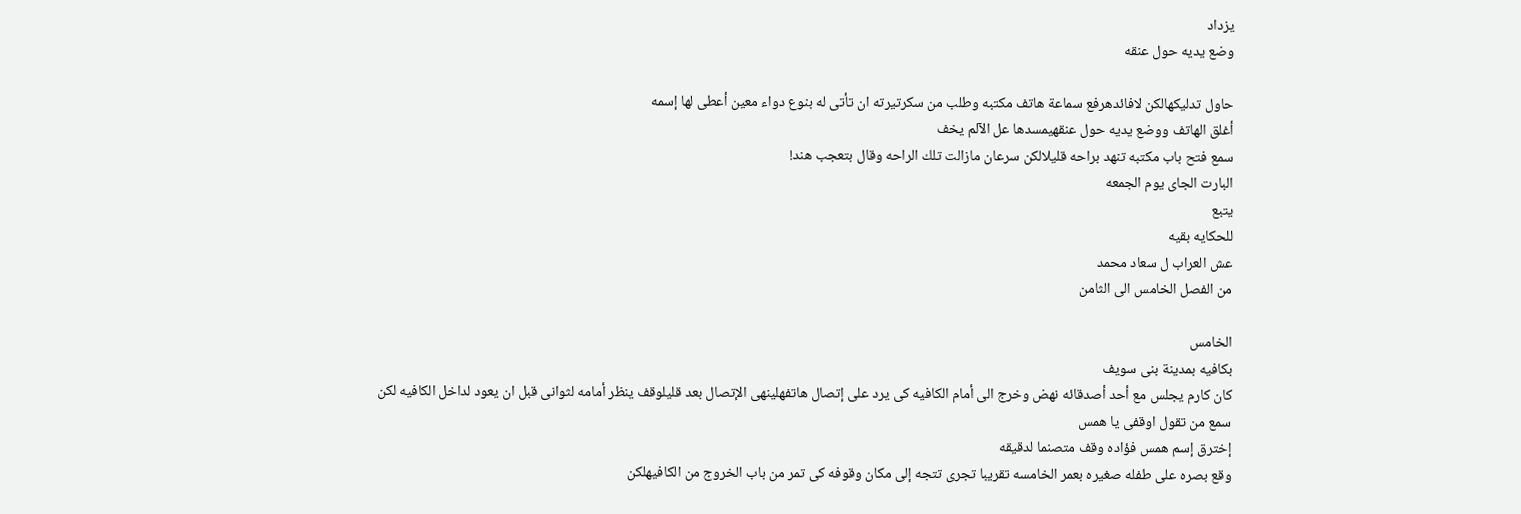يزداد
وضع يديه حول عنقه

حاول تدليكهالكن لافائدهرفع سماعة هاتف مكتبه وطلب من سكرتيرته ان تأتى له بنوع دواء معين أعطى لها إسمه
أغلق الهاتف ووضع يديه حول عنقهيمسدها عل الآلم يخف
سمع فتح باب مكتبه تنهد براحه قليلالكن سرعان مازالت تلك الراحه وقال بتعجب هند!
البارت الجاى يوم الجمعه
يتبع
للحكايه بقيه
عش العراب ل سعاد محمد
من الفصل الخامس الى الثامن

الخامس
بكافيه بمدينة بنى سويف
كان كارم يجلس مع أحد أصدقائه نهض وخرج الى أمام الكافيه كى يرد على إتصال هاتفهلينهى الإتصال بعد قليلوقف ينظر أمامه لثوانى قبل ان يعود لداخل الكافيه لكن سمع من تقول اوقفى يا همس
إخترق إسم همس فؤاده وقف متصنما لدقيقه
وقع بصره على طفله صغيره بعمر الخامسه تقريبا تجرى تتجه إلى مكان وقوفه كى تمر من باب الخروج من الكافيهلكن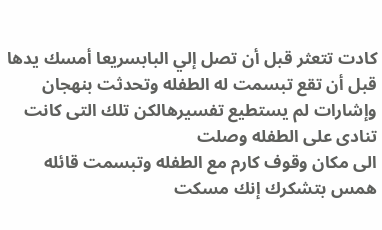كادت تتعثر قبل أن تصل إلي البابسريعا أمسك يدها قبل أن تقع تبسمت له الطفله وتحدثت بنهجان وإشارات لم يستطيع تفسيرهالكن تلك التى كانت تنادى على الطفله وصلت
الى مكان وقوف كارم مع الطفله وتبسمت قائله همس بتشكرك إنك مسكت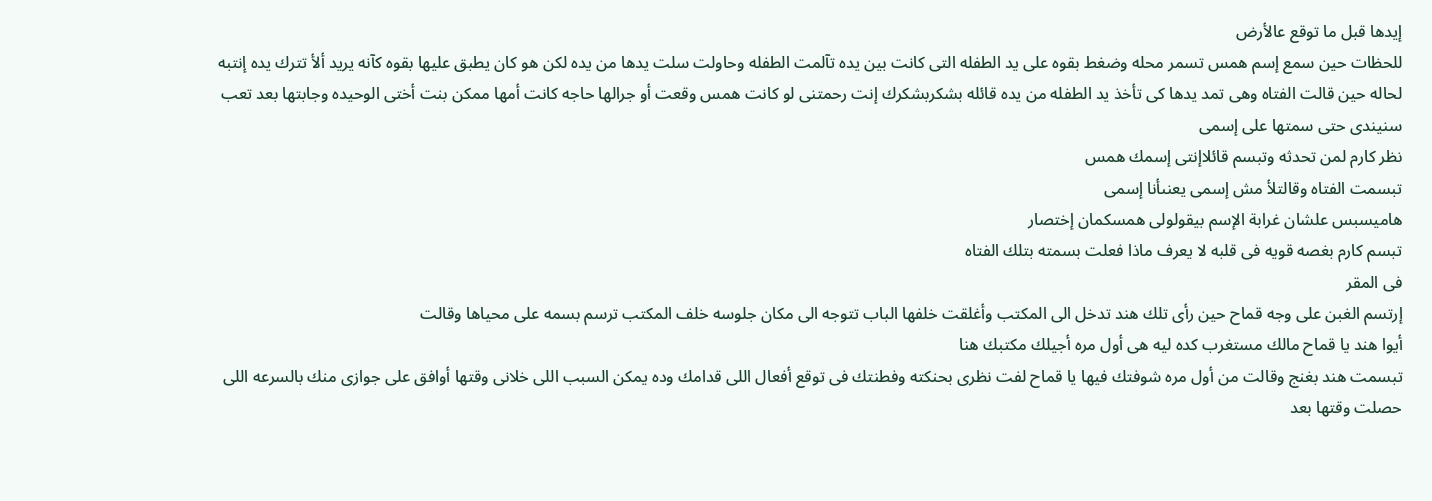إيدها قبل ما توقع عالأرض
للحظات حين سمع إسم همس تسمر محله وضغط بقوه على يد الطفله التى كانت بين يده تآلمت الطفله وحاولت سلت يدها من يده لكن هو كان يطبق عليها بقوه كآنه يريد ألأ تترك يده إنتبه لحاله حين قالت الفتاه وهى تمد يدها كى تأخذ يد الطفله من يده قائله بشكربشكرك إنت رحمتنى لو كانت همس وقعت أو جرالها حاجه كانت أمها ممكن بنت أختى الوحيده وجابتها بعد تعب سنيندى حتى سمتها على إسمى
نظر كارم لمن تحدثه وتبسم قائلاإنتى إسمك همس
تبسمت الفتاه وقالتلأ مش إسمى يعنىأنا إسمى
هاميسبس علشان غرابة الإسم بيقولولى همسكمان إختصار
تبسم كارم بغصه قويه فى قلبه لا يعرف ماذا فعلت بسمته بتلك الفتاه
فى المقر
إرتسم الغبن على وجه قماح حين رأى تلك هند تدخل الى المكتب وأغلقت خلفها الباب تتوجه الى مكان جلوسه خلف المكتب ترسم بسمه على محياها وقالت
أيوا هند يا قماح مالك مستغرب كده ليه هى أول مره أجيلك مكتبك هنا
تبسمت هند بغنج وقالت من أول مره شوفتك فيها يا قماح لفت نظرى بحنكته وفطنتك فى توقع أفعال اللى قدامك وده يمكن السبب اللى خلانى وقتها أوافق على جوازى منك بالسرعه اللى حصلت وقتها بعد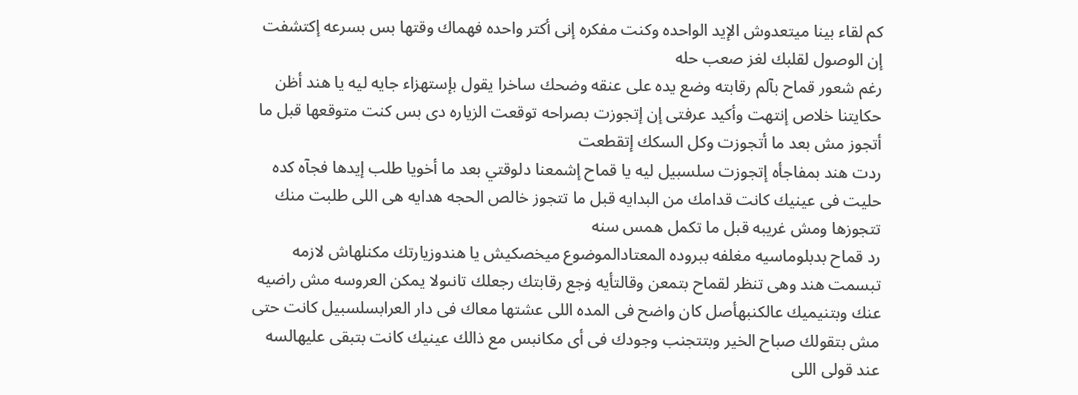كم لقاء بينا ميتعدوش الإيد الواحده وكنت مفكره إنى أكتر واحده فهماك وقتها بس بسرعه إكتشفت إن الوصول لقلبك لغز صعب حله
رغم شعور قماح بآلم رقابته وضع يده على عنقه وضحك ساخرا يقول بإستهزاء جايه ليه يا هند أظن حكايتنا خلاص إنتهت وأكيد عرفتى إن إتجوزت بصراحه توقعت الزياره دى بس كنت متوقعها قبل ما أتجوز مش بعد ما أتجوزت وكل السكك إتقطعت
ردت هند بمفاجأه إتجوزت سلسبيل ليه يا قماح إشمعنا دلوقتي بعد ما أخويا طلب إيدها فجآه كده حليت فى عينيك كانت قدامك من البدايه قبل ما تتجوز خالص الحجه هدايه هى اللى طلبت منك تتجوزها ومش غريبه قبل ما تكمل همس سنه
رد قماح بدبلوماسيه مغلفه ببروده المعتادالموضوع ميخصكيش يا هندوزيارتك مكنلهاش لازمه
تبسمت هند وهى تنظر لقماح بتمعن وقالتأيه ۏجع رقابتك رجعلك تانىولا يمكن العروسه مش راضيه عنك وبتنيميك عالكنبهأصل كان واضح فى المده اللى عشتها معاك فى دار العرابسلسبيل كانت حتى مش بتقولك صباح الخير وبتتجنب وجودك فى أى مكانبس مع ذالك عينيك كانت بتبقى عليهالسه عند قولى اللى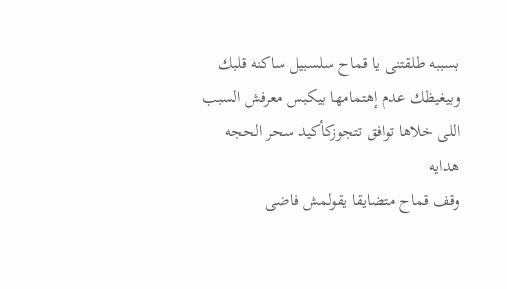بسببه طلقتنى يا قماح سلسبيل ساكنه قلبك وبيغيظك عدم إهتمامها بيكبس معرفش السبب اللى خلاها توافق تتجوزكأكيد سحر الحجه هدايه
وقف قماح متضايقا يقولمش فاضى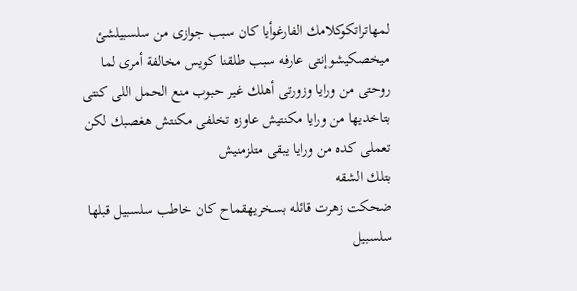لمهاتراتكوكلامك الفارغوأيا كان سبب جوازى من سلسبيلشئ ميخصكيشوإنتى عارفه سبب طلقنا كويس مخالفة أمرى لما روحتى من ورايا وزورتى أهلك غير حبوب منع الحمل اللى كنتى بتاخديها من ورايا مكنتيش عاوزه تخلفى مكنتش هغصبك لكن تعملى كده من ورايا يبقى متلزمنيش
بتلك الشقه
ضحكت زهرت قائله بسخريهقماح كان خاطب سلسبيل قبلها سلسبيل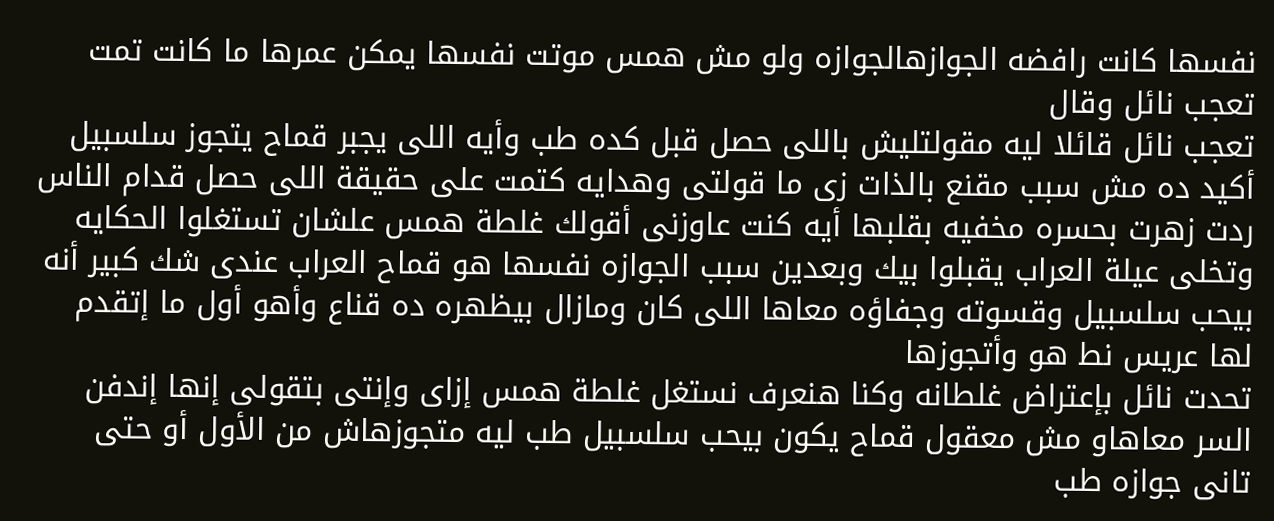نفسها كانت رافضه الجوازهالجوازه ولو مش همس موتت نفسها يمكن عمرها ما كانت تمت
تعجب نائل وقال
تعجب نائل قائلا ليه مقولتليش باللى حصل قبل كده طب وأيه اللى يجبر قماح يتجوز سلسبيل أكيد ده مش سبب مقنع بالذات زى ما قولتى وهدايه كتمت على حقيقة اللى حصل قدام الناس
ردت زهرت بحسره مخفيه بقلبها أيه كنت عاوزنى أقولك غلطة همس علشان تستغلوا الحكايه وتخلى عيلة العراب يقبلوا بيك وبعدين سبب الجوازه نفسها هو قماح العراب عندى شك كبير أنه بيحب سلسبيل وقسوته وجفاؤه معاها اللى كان ومازال بيظهره ده قناع وأهو أول ما إتقدم لها عريس نط هو وأتجوزها
تحدت نائل بإعتراض غلطانه وكنا هنعرف نستغل غلطة همس إزاى وإنتى بتقولى إنها إندفن السر معاهاو مش معقول قماح يكون بيحب سلسبيل طب ليه متجوزهاش من الأول أو حتى تانى جوازه طب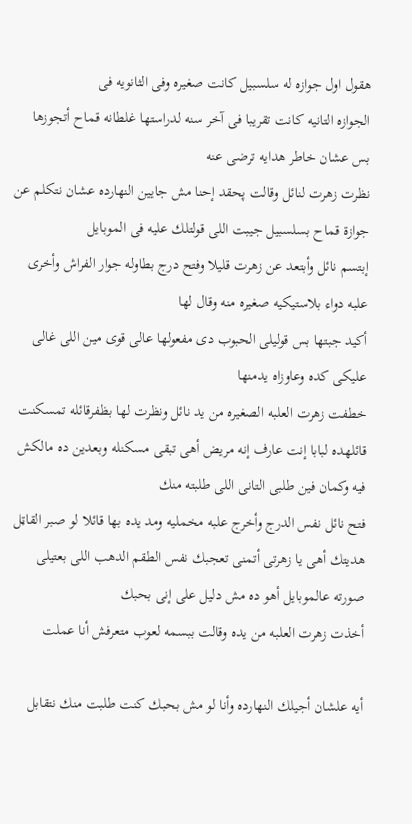هقول اول جوازه له سلسبيل كانت صغيره وفى الثانويه فى
الجوازه التانيه كانت تقريبا فى آخر سنه لدراستها غلطانه قماح أتجوزها بس عشان خاطر هدايه ترضى عنه
نظرت زهرت لنائل وقالت پحقد إحنا مش جايين النهارده عشان نتكلم عن جوازة قماح بسلسبيل جيبت اللى قولتلك عليه فى الموبايل
إبتسم نائل وأبتعد عن زهرت قليلا وفتح درج بطاوله جوار الفراش وأخرى علبه دواء بلاستيكيه صغيره منه وقال لها
أكيد جبتها بس قوليلى الحبوب دى مفعولها عالى قوى مين اللى غالى عليكى كده وعاوزاه يدمنها
خطفت زهرت العلبه الصغيره من يد نائل ونظرت لها بظفرقائله تمسكنت قائلهده لبابا إنت عارف إنه مريض أهى تبقى مسكنله وبعدين ده مالكش فيه وكمان فين طلبى التانى اللى طلبته منك
فتح نائل نفس الدرج وأخرج علبه مخمليه ومد يده بها قائلا لو صبر القاټل هديتك أهى يا زهرتى أتمنى تعجبك نفس الطقم الدهب اللى بعتيلى صورته عالموبايل أهو ده مش دليل على إنى بحبك
أخذت زهرت العلبه من يده وقالت ببسمه لعوب متعرفش أنا عملت

أيه علشان أجيلك النهارده وأنا لو مش بحبك كنت طلبت منك نتقابل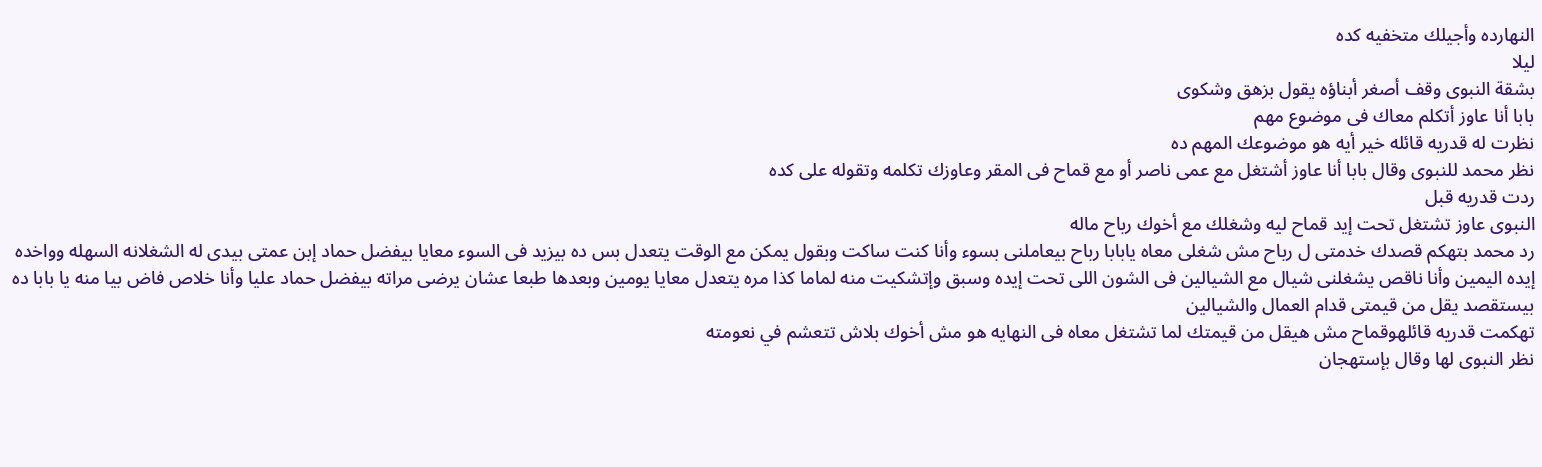النهارده وأجيلك متخفيه كده
ليلا
بشقة النبوى وقف أصغر أبناؤه يقول بزهق وشكوى
بابا أنا عاوز أتكلم معاك فى موضوع مهم
نظرت له قدريه قائله خير أيه هو موضوعك المهم ده
نظر محمد للنبوى وقال بابا أنا عاوز أشتغل مع عمى ناصر أو مع قماح فى المقر وعاوزك تكلمه وتقوله على كده
ردت قدريه قبل
النبوى عاوز تشتغل تحت إيد قماح ليه وشغلك مع أخوك رباح ماله
رد محمد بتهكم قصدك خدمتى ل رباح مش شغلى معاه يابابا رباح بيعاملنى بسوء وأنا كنت ساكت وبقول يمكن مع الوقت يتعدل بس ده بيزيد فى السوء معايا بيفضل حماد إبن عمتى بيدى له الشغلانه السهله وواخده إيده اليمين وأنا ناقص يشغلنى شيال مع الشيالين فى الشون اللى تحت إيده وسبق وإتشكيت منه لماما كذا مره يتعدل معايا يومين وبعدها طبعا عشان يرضى مراته بيفضل حماد عليا وأنا خلاص فاض بيا منه يا بابا ده بيستقصد يقل من قيمتى قدام العمال والشيالين
تهكمت قدريه قائلهوقماح مش هيقل من قيمتك لما تشتغل معاه فى النهايه هو مش أخوك بلاش تتعشم في نعومته
نظر النبوى لها وقال بإستهجان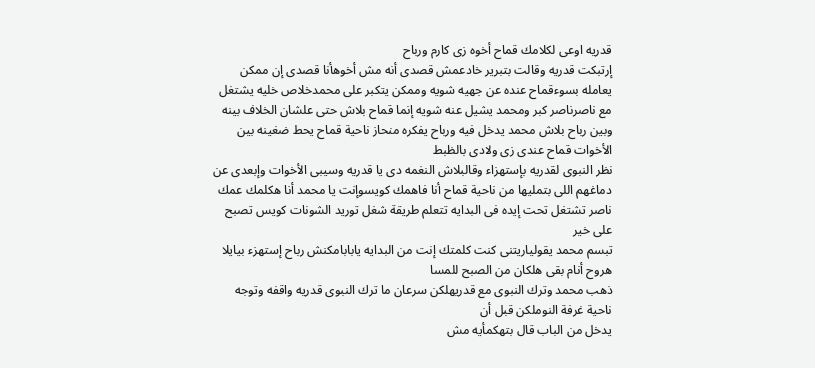قدريه اوعى لكلامك قماح أخوه زى كارم ورباح
إرتبكت قدريه وقالت بتبرير خادعمش قصدى أنه مش أخوهأنا قصدى إن ممكن يعامله بسوءقماح عنده عن جهيه شويه وممكن يتكبر على محمدخلاص خليه يشتغل مع ناصرناصر كبر ومحمد يشيل عنه شويه إنما قماح بلاش حتى علشان الخلاف بينه وبين رباح بلاش محمد يدخل فيه ورباح يفكره منحاز ناحية قماح يحط ضغينه بين الأخوات قماح عندى زى ولادى بالظبط
نظر النبوى لقدريه بإستهزاء وقالبلاش النغمه دى يا قدريه وسيبى الأخوات وإبعدى عن دماغهم اللى بتمليها من ناحية قماح أنا فاهمك كويسوإنت يا محمد أنا هكلمك عمك ناصر تشتغل تحت إيده فى البدايه تتعلم طريقة شغل توريد الشونات كويس تصبح على خير
تبسم محمد يقولياريتنى كنت كلمتك إنت من البدايه يابابامكنش رباح إستهزء بيايلا هروح أنام بقى هلكان من الصبح للمسا
ذهب محمد وترك النبوى مع قدريهلكن سرعان ما ترك النبوى قدريه واقفه وتوجه ناحية غرفة النوملكن قبل أن
يدخل من الباب قال بتهكمأيه مش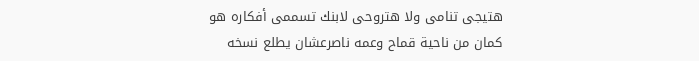هتيجى تنامى ولا هتروحى لابنك تسممى أفكاره هو كمان من ناحية قماح وعمه ناصرعشان يطلع نسخه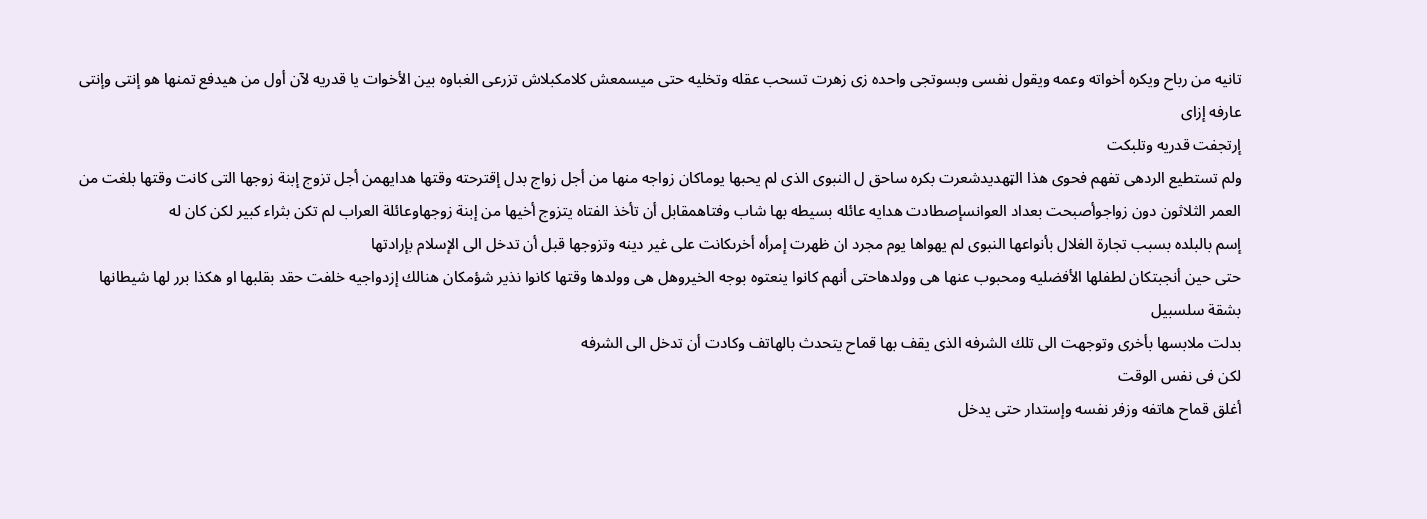تانيه من رباح ويكره أخواته وعمه ويقول نفسى وبسوتجى واحده زى زهرت تسحب عقله وتخليه حتى ميسمعش كلامكبلاش تزرعى الغباوه بين الأخوات يا قدريه لآن أول من هيدفع تمنها هو إنتى وإنتى عارفه إزاى
إرتجفت قدريه وتلبكت
ولم تستطيع الردهى تفهم فحوى هذا الټهديدشعرت بكره ساحق ل النبوى الذى لم يحبها يوماكان زواجه منها من أجل زواج بدل إقترحته وقتها هدايهمن أجل تزوج إبنة زوجها التى كانت وقتها بلغت من العمر الثلاثون دون زواجوأصبحت بعداد العوانسإصطادت هدايه عائله بسيطه بها شاب وفتاهمقابل أن تأخذ الفتاه يتزوج أخيها من إبنة زوجهاوعائلة العراب لم تكن بثراء كبير لكن كان له
إسم بالبلده بسبب تجارة الغلال بأنواعها النبوى لم يهواها يوم مجرد ان ظهرت إمرأه أخرىكانت على غير دينه وتزوجها قبل أن تدخل الى الإسلام بإرادتها
حتى حين أنجبتكان لطفلها الأفضليه ومحبوب عنها هى وولدهاحتى أنهم كانوا ينعتوه بوجه الخيروهل هى وولدها وقتها كانوا نذير شؤمكان هنالك إزدواجيه خلفت حقد بقلبها او هكذا برر لها شيطانها
بشقة سلسبيل
بدلت ملابسها بأخرى وتوجهت الى تلك الشرفه الذى يقف بها قماح يتحدث بالهاتف وكادت أن تدخل الى الشرفه
لكن فى نفس الوقت
أغلق قماح هاتفه وزفر نفسه وإستدار حتى يدخل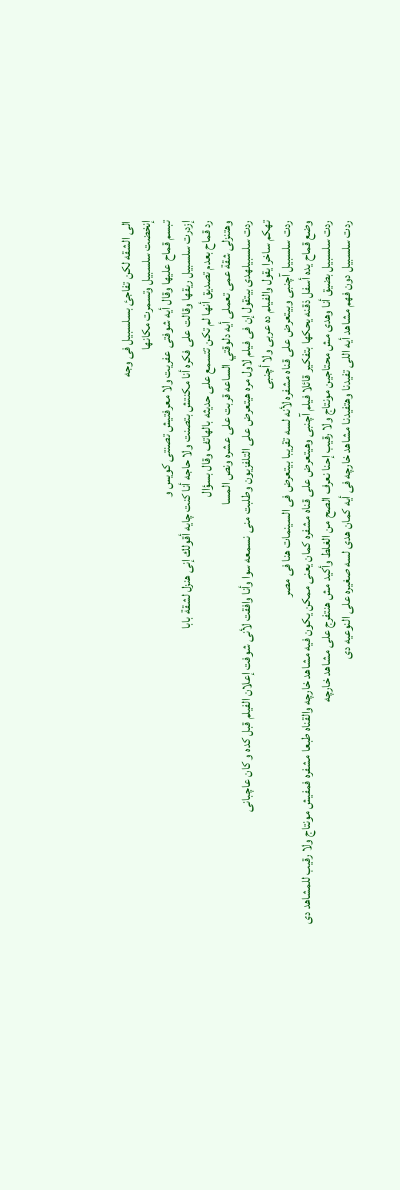الى الشقه لكن تفاجئ بسلسبيل فى وجه
إنخضت سلسبيل وتسمرت مكانها
تبسم قماح عليها وقال أيه شوفتى عفريت ولا معرفتيش تصنتى كويس و
إزدرت سلسبيل ريقها وقالت على فكره أنا مكنتش بتصنت ولا حاجه أنا كنت چايه أقولك إنى هنزل لشقة بابا
رد قماح بعدم تصديق أنها لم تكن تتسمع على حديثه بالهاتف وقال بسؤال
وهتنزلى شقة عمى تعملى أيه دلوقتي الساعه قربت على عشره ونص المسا
ردت سلسبيلهدى بيتقول إن فى فيلم لاول مره هيتعرض على التلفزيون وطلبت منى نسمعه سوا وأنا وافقت لأنى شوفت إعلان الفيلم قبل كده و كان عاچبانى
تهكم ساخرا يقول والفيلم ده عربى ولا أچنبى
ردت سلسبيل آچنبى وبيتعرض على قناه مشفره لأنه لسه تقريبا بيتعرض فى السينمات هنا فى مصر
وضع قماح يده أسفل ذقنه يحكها بتفكير قائلا فيلم آچنبى وهيتعرض على قناه مشفره كمان يعنى ممكن يكون فيه مشاهد خارچه والقناه طبعا مشفره فمفيش مونتاج ولا رقيب للمشاهد دى
ردت سلسبيل بضيق أنا وهدى مش محتاجين مونتاج ولا رقيب إحنا نعرف الصح من الغلط وأكيد مش هنتفرج على مشاهد خارچه
ردت سلسبيل دون فهم مشاهد أيه اللى تفيدنا وهتفيدنا مشاهد خارچه فى أيه كمان هدى لسه صغيره على النوعيه دى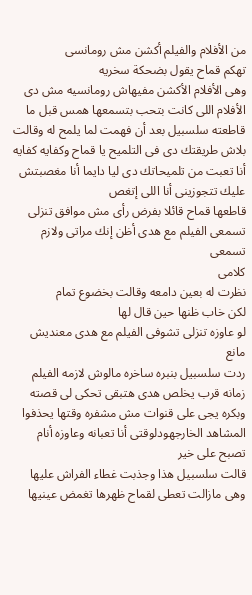من الأفلام والفيلم أكشن مش رومانسى
تهكم قماح يقول بضحكة سخريه
وهى الأفلام الأكشن مفيهاش رومانسيه مش دى الأفلام اللى كانت بتحب بتسمعها همس قبل ما
قاطعته سلسبيل بعد أن فهمت لما يلمح له وقالت بلاش طريقتك دى فى التلميح يا قماح وكفايه كفايه أنا تعبت من تلميحاتك دى ليا دايما أنا مغصبتش عليك تتجوزينى أنا اللى إتغص
قاطعها قماح قائلا بفرض رأى مش موافق تنزلى تسمعى الفيلم مع هدى أظن إنك مراتى ولازم تسمعى
كلامى
نظرت له بعين دامعه وقالت بخضوع تمام
لكن خاب ظنها حين قال لها
لو عاوزه تنزلى تشوفى الفيلم مع هدى معنديش مانع
ردت سلسبيل بنبره ساخره مالوش لازمه الفيلم زمانه قرب يخلص هدى هتبقى تحكى لى قصته وبكره يجى على قنوات مش مشفره وقتها يحذفوا المشاهد الخارجهودلوقتى أنا تعبانه وعاوزه أنام تصبح على خير
قالت سلسبيل هذا وجذبت غطاء الفراش عليها وهى مازالت تعطى لقماح ظهرها تغمض عينيها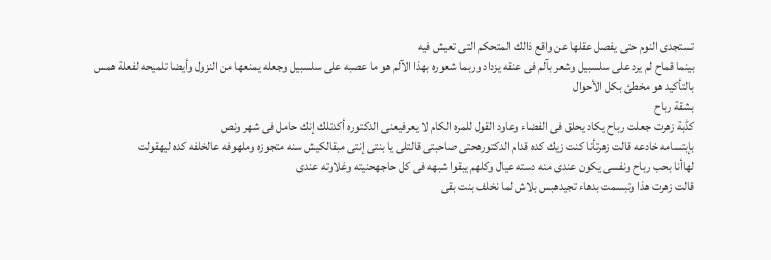تستجدى النوم حتى يفصل عقلها عن واقع ذالك المتحكم التى تعيش فيه
بينما قماح لم يرد على سلسبيل وشعر بآلم فى عنقه يزداد وربما شعوره بهذا الآلم هو ما عصبه على سلسبيل وجعله يمنعها من النزول وأيضا تلميحه لفعلة همس بالتأكيد هو مخطئ بكل الأحوال
بشقة رباح
كڈبة زهرت جعلت رباح يكاد يحلق فى الفضاء وعاود القول للمره الكام لا يعرفيعنى الدكتوره أكدتلك إنك حامل فى شهر ونص
بإبتسامه خادعه قالت زهرتأنا كنت زيك كده قدام الدكتورهحتى صاحبتى قالتلى يا بنتى إنتى مبقالكيش سنه متجوزه وملهوفه عالخلفه كده ليهقولت
لهاأنا بحب رباح ونفسى يكون عندى منه دسته عيال وكلهم يبقوا شبهه فى كل حاجهحنيته وغلاوته عندى
قالت زهرت هذا وتبسمت بدهاء تجيدهبس بلاش لما نخلف بنت بقى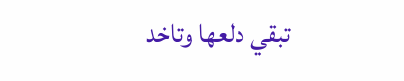تبقي دلعها وتاخد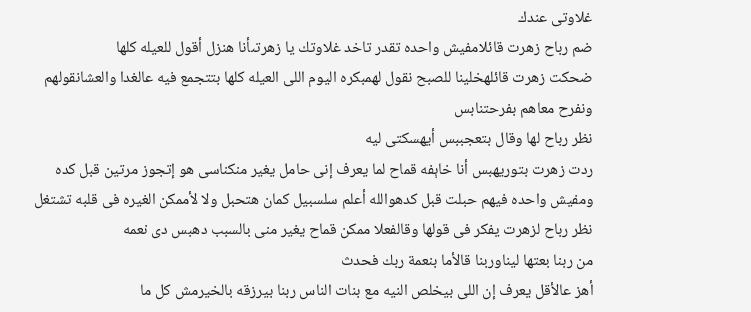غلاوتى عندك
ضم رباح زهرت قائلامفيش واحده تقدر تاخد غلاوتك يا زهرتىأنا هنزل أقول للعيله كلها
ضحكت زهرت قائلهخلينا للصبح نقول لهمبكره اليوم اللى العيله كلها بتتجمع فيه عالغدا والعشانقولهم ونفرح معاهم بفرحتنابس
نظر رباح لها وقال بتعجببس أيهسكتى ليه
ردت زهرت بتوريهبس أنا خاېفه قماح لما يعرف إنى حامل يغير منكناسى هو إتجوز مرتين قبل كده ومفيش واحده فيهم حبلت قبل كدهوالله أعلم سلسبيل كمان هتحبل ولا لأممكن الغيره فى قلبه تشتغل
نظر رباح لزهرت يفكر فى قولها وقالفعلا ممكن قماح يغير منى بالسبب دهبس دى نعمه
من ربنا بعتها ليناوربنا قالأما بنعمة ربك فحدث
أهز عالأقل يعرف إن اللى بيخلص النيه مع بنات الناس ربنا بيرزقه بالخيرمش كل ما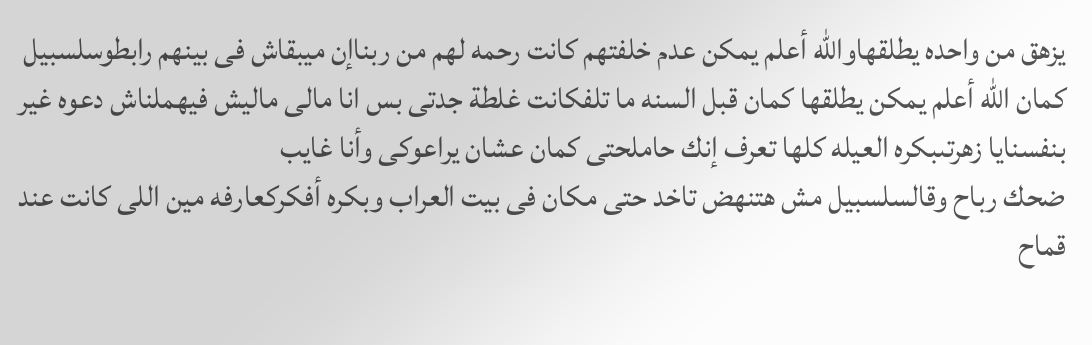يزهق من واحده يطلقهاوالله أعلم يمكن عدم خلفتهم كانت رحمه لهم من ربناإن ميبقاش فى بينهم رابطوسلسبيل كمان الله أعلم يمكن يطلقها كمان قبل السنه ما تلفكانت غلطة جدتى بس انا مالى ماليش فيهملناش دعوه غير بنفسنايا زهرتىبكره العيله كلها تعرف إنك حاملحتى كمان عشان يراعوكى وأنا غايب
ضحك رباح وقالسلسبيل مش هتنهض تاخد حتى مكان فى بيت العراب وبكره أفكركعارفه مين اللى كانت عند قماح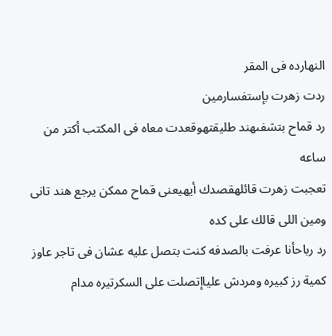النهارده فى المقر
ردت زهرت بإستفسارمين
رد قماح بتشفىهند طليقتهوقعدت معاه فى المكتب أكتر من ساعه
تعجبت زهرت قائلهقصدك أيهيعنى قماح ممكن يرجع هند تانى ومين اللى قالك على كده
رد رباحأنا عرفت بالصدفه كنت بتصل عليه عشان فى تاجر عاوز كمية رز كبيره ومردش علياإتصلت على السكرتيره مدام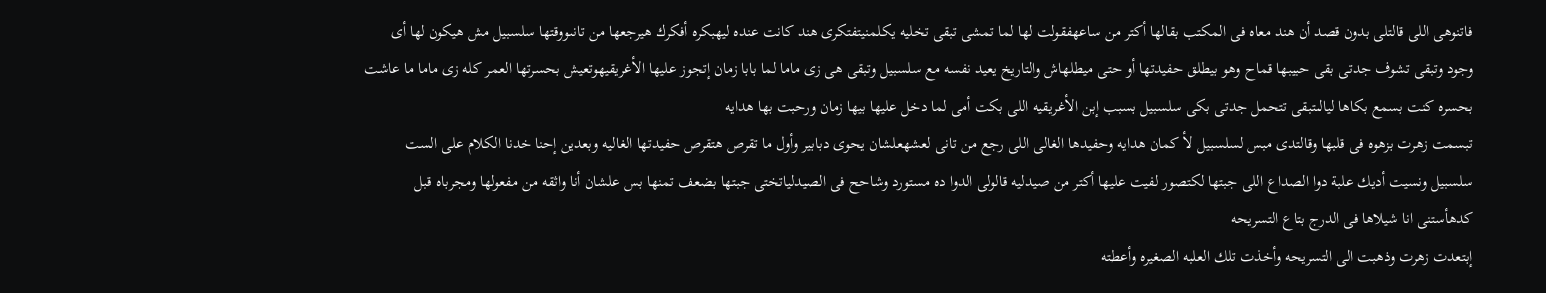فاتنوهى اللى قالتلى بدون قصد أن هند معاه فى المكتب بقالها أكتر من ساعهفقولت لها لما تمشى تبقى تخليه يكلمنيتفتكرى هند كانت عنده ليهبكره أفكرك هيرجعها من تانىووقتها سلسبيل مش هيكون لها أى وجود وتبقى تشوف جدتى بقى حبيبها قماح وهو بيطلق حفيدتها أو حتى ميطلهاش والتاريخ يعيد نفسه مع سلسبيل وتبقى هى زى ماما لما بابا زمان إتجوز عليها الأغريقيهوتعيش بحسرتها العمر كله زى ماما ما عاشت بحسره كنت بسمع بكاها ليالىتبقى تتحمل جدتى بكى سلسبيل بسبب إبن الأغريقيه اللى بكت أمى لما دخل عليها بيها زمان ورحبت بها هدايه
تبسمت زهرت بزهوه فى قلبها وقالتدى مبس لسلسبيل لأ كمان هدايه وحفيدها الغالى اللى رجع من تانى لعشهعلشان يحوى دبابير وأول ما تقرص هتقرص حفيدتها الغاليه وبعدين إحنا خدنا الكلام على الست سلسبيل ونسيت أديك علبة دوا الصداع اللى جبتها لكتصور لفيت عليها أكتر من صيدليه قالولى الدوا ده مستورد وشاحح فى الصيدلياتختى جبتها بضعف تمنها بس علشان أنا واثقه من مفعولها ومجرباه قبل كدهأستنى انا شيلاها فى الدرج بتاع التسريحه
إبتعدت زهرت وذهبت الى التسريحه وأخذت تلك العلبه الصغيره وأعطته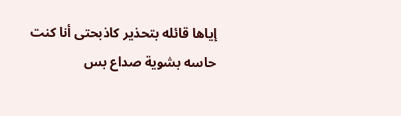إياها قائله بتحذير كاذبحتى أنا كنت حاسه بشوية صداع بس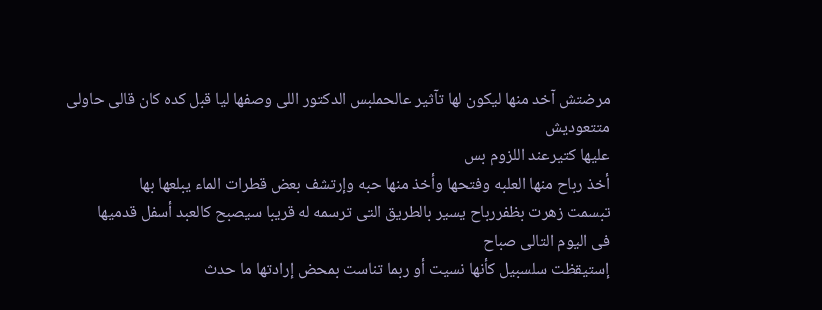مرضتش آخد منها ليكون لها تآثير عالحملبس الدكتور اللى وصفها ليا قبل كده كان قالى حاولى متتعوديش
عليها كتيرعند اللزوم بس
أخذ رباح منها العلبه وفتحها وأخذ منها حبه وإرتشف بعض قطرات الماء يبلعها بها
تبسمت زهرت بظفررباح يسير بالطريق التى ترسمه له قريبا سيصبح كالعبد أسفل قدميها
فى اليوم التالى صباح
إستيقظت سلسبيل كأنها نسيت أو ربما تناست بمحض إرادتها ما حدث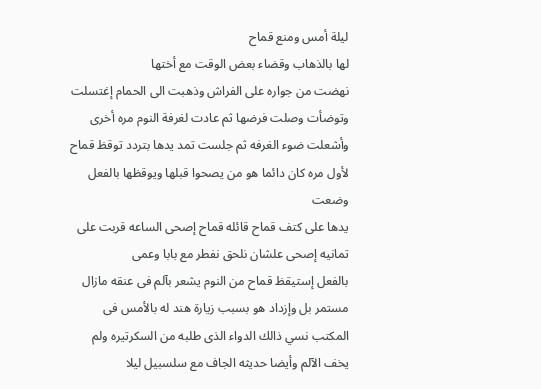ليلة أمس ومنع قماح
لها بالذهاب وقضاء بعض الوقت مع أختها
نهضت من جواره على الفراش وذهبت الى الحمام إغتسلت وتوضأت وصلت فرضها ثم عادت لغرفة النوم مره أخرى وأشعلت ضوء الغرفه ثم جلست تمد يدها بتردد توقظ قماح لأول مره كان دائما هو من يصحوا قبلها ويوقظها بالفعل وضعت
يدها على كتف قماح قائله قماح إصحى الساعه قربت على تمانيه إصحى علشان نلحق نفطر مع بابا وعمى
بالفعل إستيقظ قماح من النوم يشعر بآلم فى عنقه مازال مستمر بل وإزداد هو بسبب زيارة هند له بالأمس فى المكتب نسي ذالك الدواء الذى طلبه من السكرتيره ولم يخف الآلم وأيضا حديثه الجاف مع سلسبيل ليلا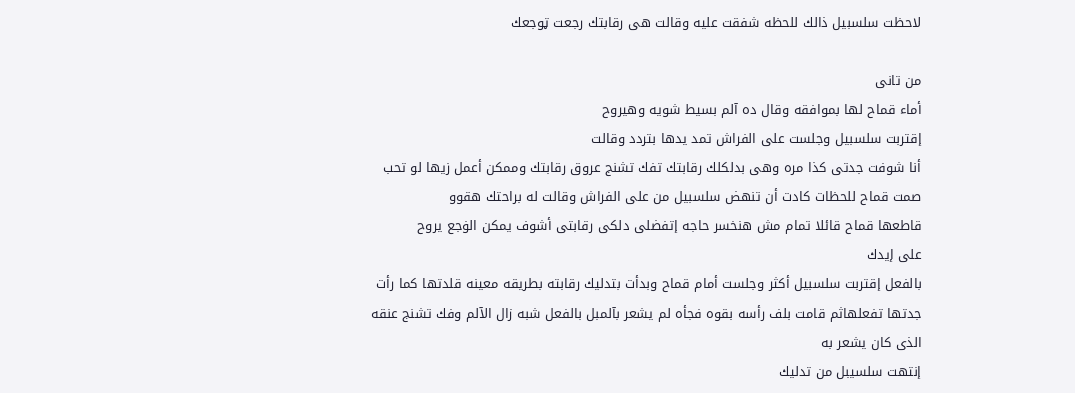لاحظت سلسبيل ذالك للحظه شفقت عليه وقالت هى رقابتك رجعت ټوجعك

من تانى
أماء قماح لها بموافقه وقال ده آلم بسيط شويه وهيروح
إقتربت سلسبيل وجلست على الفراش تمد يدها بتردد وقالت
أنا شوفت جدتى كذا مره وهى بدلكلك رقابتك تفك تشنج عروق رقابتك وممكن أعمل زيها لو تحب
صمت قماح للحظات كادت أن تنهض سلسبيل من على الفراش وقالت له براحتك هقوو
قاطعها قماح قائلا تمام مش هنخسر حاجه إتفضلى دلكى رقابتى أشوف يمكن الۏجع يروح
على إيدك
بالفعل إقتربت سلسبيل أكثر وجلست أمام قماح وبدأت بتدليك رقابته بطريقه معينه قلدتها كما رأت جدتها تفعلهاثم قامت بلف رأسه بقوه فجأه لم يشعر بآلمبل بالفعل شبه زال الآلم وفك تشنج عنقه الذى كان يشعر به
إنتهت سلسيبل من تدليك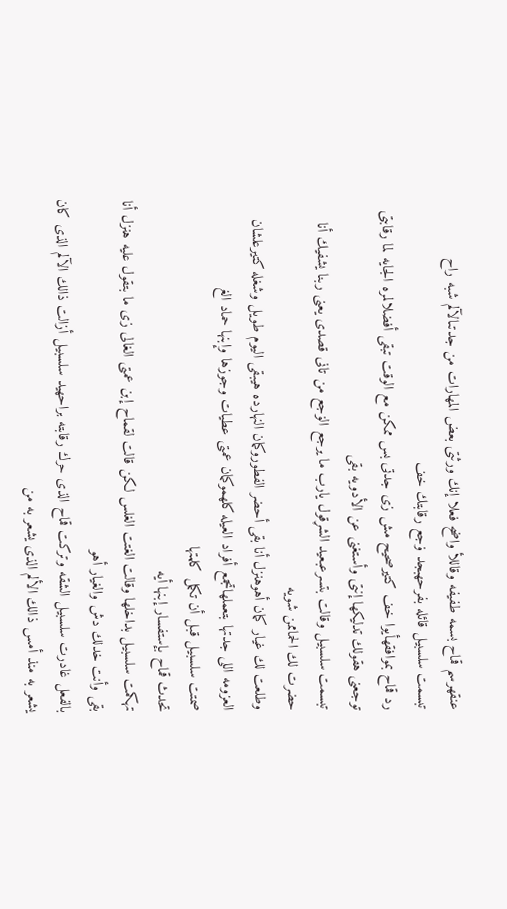عنقهرسم قماح بسمه طفيفه وقاللأ واضح فعلا إنك ورثتى بعض المهارات من جدتىالآلم شبه راح
تبسمت سلسبيل قائله بفرحهبجد ۏجع رقابتك خف
رد قماح بموافقهأيوا خف كتيرصحيح مش زى جدتى بس ممكن مع الوقت تبقى أفضلالمره الجايه لما رقابتى توجعنى هقولك تدليكها إنتى وأستغنى عن الأدويه بقى
تبسمت سلسبيل وقالت بتسرعبعيد الشړقول يارب ما يرجع الۏجع من تانى قصدى يعنى ربنا يشفيك أنا حضرت لك الحماممن شويه
وطلعت لك غيار كمان أهوهنزل أنا بقى أحضر الفطوروكمان النهارده هيبقى اليوم طويل وشغله كتيرعلشان العزومه اللى جدتها بتعملهاتجمع أفراد العيله كلهموكمان عمتى عطيات وجوزها وإبنها حماد الغ
صمتت سلسبيل قبل أن تكمل كلمتها
تحدث قماح بإستفسار إبنها أيه
تهكمت سلسبيل بداخلها وقالت الغتت الغلس لكن قالت لقماح إبن عمتى الغالى زى ما بتقول عليه هنزل أنا بقى وأنت خدلك دش والغيار أهو
بالفعل غادرت سلسبيل الشقه وتركت قماح الذى حرك رقابته براحهيد سلسبيل أزالت ذالك الآلم الذى كان يشعر به منذ أمس ذالك الألم الذى يشعر به من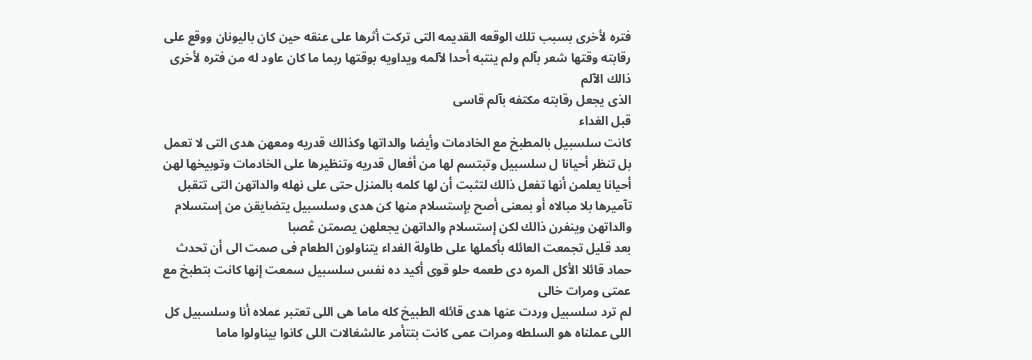فتره لأخرى بسبب تلك الوقعه القديمه التى تركت أثرها على عنقه حين كان باليونان ووقع على رقابته وقتها شعر بآلم ولم ينتبه أحدا لآلمه ويداويه بوقتها ربما ما كان عاود له من فتره لأخرى ذالك الآلم
الذى يجعل رقابته مكتفه بآلم قاسى
قبل الغداء
كانت سلسبيل بالمطبخ مع الخادمات وأيضا والداتها وكذالك قدريه ومعهن هدى التى لا تعمل بل تنظر أحيانا ل سلسبيل وتبتسم لها من أفعال قدريه وتنظيرها على الخادمات وتوبيخها لهن أحيانا يعلمن أنها تفعل ذالك لتثبت أن لها كلمه بالمنزل حتى على نهله والداتهن التى تتقبل تآميرها بلا مبالاه أو بمعنى أصح بإستسلام منها كن هدى وسلسبيل يتضايقن من إستسلام والداتهن وينفرن ذالك لكن إستسلام والداتهن يجعلهن يصمتن ڠصبا
بعد قليل تجمعت العائله بأكملها على طاولة الغداء يتناولون الطعام فى صمت الى أن تحدث حماد قائلا الأكل المره دى طعمه حلو قوى أكيد ده نفس سلسبيل سمعت إنها كانت بتطبخ مع عمتى ومرات خالى
لم ترد سلسبيل وردت عنها هدى قائله الطبيخ كله ماما هى اللى تعتبر عملاه أنا وسلسبيل كل اللى عملناه هو السلطه ومرات عمى كانت بتتأمر عالشغالات اللى كانوا بيناولوا ماما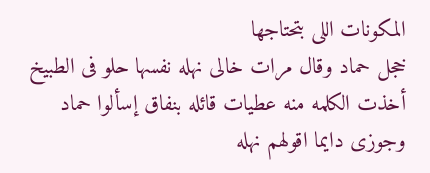المكونات اللى بتحتاجها
خجل حماد وقال مرات خالى نهله نفسها حلو فى الطبيخ
أخذت الكلمه منه عطيات قائله بنفاق إسألوا حماد وجوزى دايما اقولهم نهله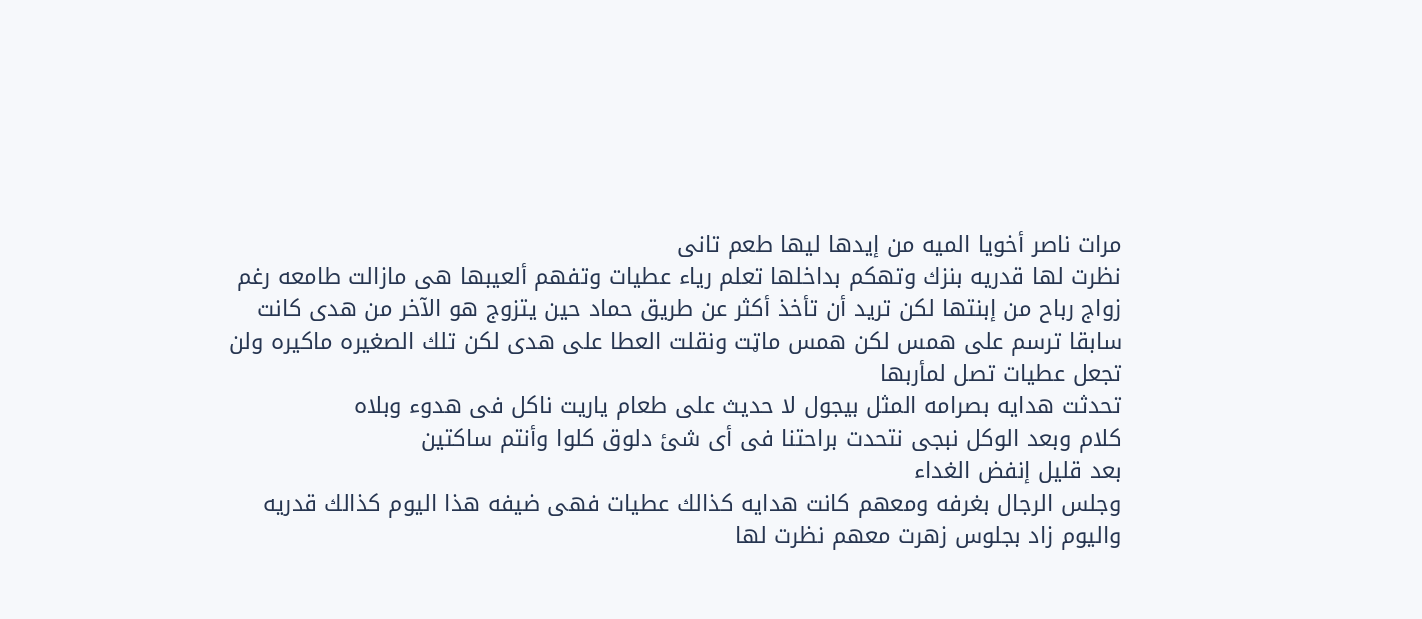مرات ناصر أخويا الميه من إيدها ليها طعم تانى
نظرت لها قدريه بنزك وتهكم بداخلها تعلم رياء عطيات وتفهم ألعيبها هى مازالت طامعه رغم زواج رباح من إبنتها لكن تريد أن تأخذ أكثر عن طريق حماد حين يتزوج هو الآخر من هدى كانت سابقا ترسم على همس لكن همس ماټت ونقلت العطا على هدى لكن تلك الصغيره ماكيره ولن تجعل عطيات تصل لمأربها
تحدثت هدايه بصرامه المثل بيجول لا حديث على طعام ياريت ناكل فى هدوء وبلاه
كلام وبعد الوكل نبجى نتحدت براحتنا فى أى شئ دلوق كلوا وأنتم ساكتين
بعد قليل إنفض الغداء
وجلس الرجال بغرفه ومعهم كانت هدايه كذالك عطيات فهى ضيفه هذا اليوم كذالك قدريه واليوم زاد بجلوس زهرت معهم نظرت لها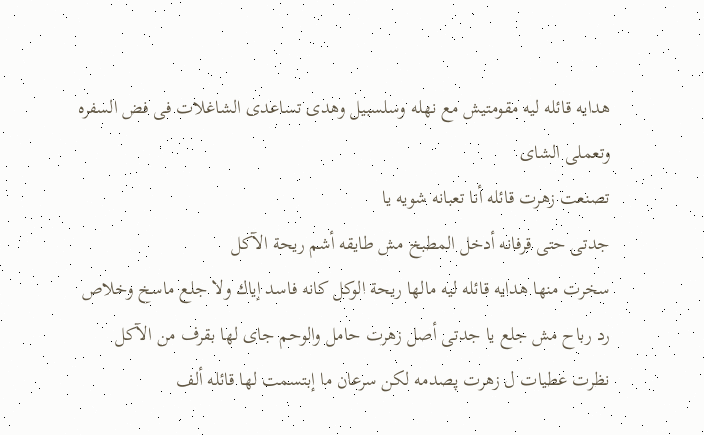هدايه قائله ليه مقومتيش مع نهله وسلسبيل وهدى تساعدى الشاغلات فى فض السفره وتعملى الشاى
تصنعت زهرت قائله أنا تعبانه شويه يا
جدتى حتى قرفانه أدخل المطبخ مش طايقه أشم ريحة الآكل
سخرت منها هدايه قائله ليه مالها ريحة الوكل كانه فاسد إياك ولا جلع ماسخ وخلاص
رد رباح مش جلع يا جدتى أصل زهرت حامل والوحم جاى لها بقرف من الآكل
نظرت عطيات ل زهرت پصدمه لكن سرعان ما إبتسمت لها قائله ألف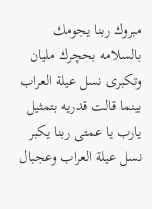مبروك ربنا يجومك بالسلامه بحچرك مليان وتكبرى نسل عيلة العراب
بينما قالت قدريه بتمثيل يارب يا عمتى ربنا يكبر نسل عيلة العراب وعجبال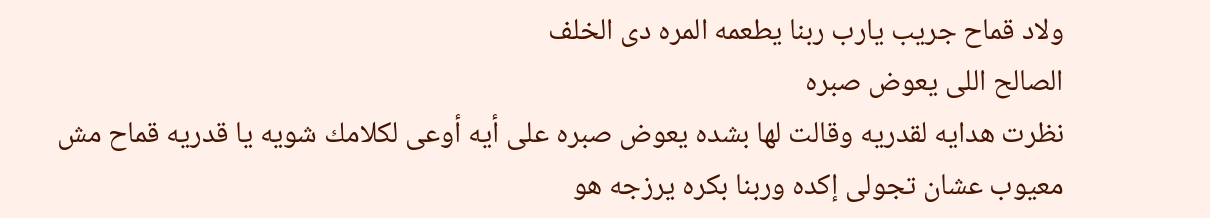ولاد قماح جريب يارب ربنا يطعمه المره دى الخلف
الصالح اللى يعوض صبره
نظرت هدايه لقدريه وقالت لها بشده يعوض صبره على أيه أوعى لكلامك شويه يا قدريه قماح مش معيوب عشان تجولى إكده وربنا بكره يرزجه هو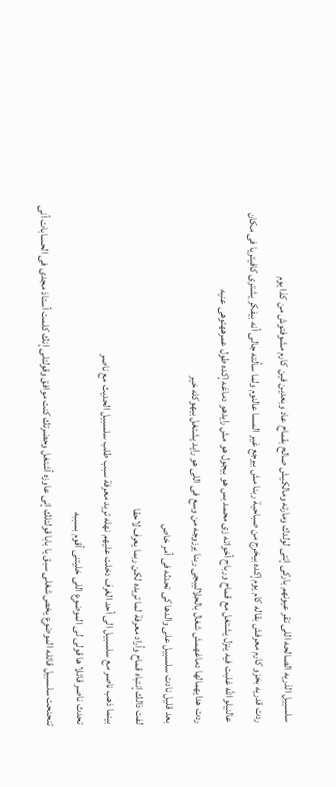سلسبيل الذريه الصالحه اللى تقر عيونهم باركى إنتى لولدك ومارته ومالكيش صالح بقماح عاد وبعدين فين كارم مشوفتوش من كذا يوم
ردت قدريه بخزو كارم معرفش بقاله كام يوم إكده بيخرج من صباحية ربنا مش بيرجع غير المسا عالنوم ولما سألته جالى أنه بيفكر يشترى كافيتريا فى مكان عالنيلوالله غلبت فيه ينزل يشتغل مع قماح ورباح أخواته زى محمد بس هو بيجول هو مش رايدهو دماغه إكده طول عمرههتوهى عنيه
ردت هدايهمالها دماغهمش شغال بالحلاليبجى ربنا يرزوجه من وسع فى اللى هو رايد يشتغل بيهوكله خير
بعد قليل نادت سلسبيل على والدها كى تحدثه فى أمر خاص
لفت ذالك إنتباه قماح وأراد معرفة لما تريده لكن ربما يعرف لاحقا
بينما ذهب ناصر مع سلسبيل الى أحد الغرف دخلت عليهم نهله تريد معرفة سبب طلب سلسبيل الحديث مع ناصر
تحدث ناصر قائلا ها قولى لى الموضوع اللى خليتنى أقوم بسببه
تنحنحت سلسبيل قائله الموضوع يخص شغلى سبق يا بابا قولتلك إنى عاوزه أشتغل وحضرتك كنت موافق وقولتلى إنك كلمت أستاذ مجدى فى الحسابات أنى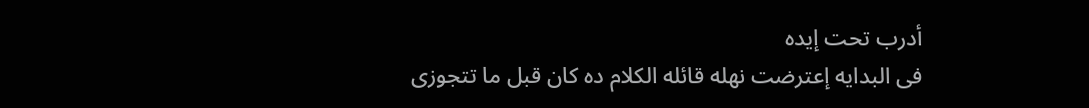أدرب تحت إيده
فى البدايه إعترضت نهله قائله الكلام ده كان قبل ما تتجوزى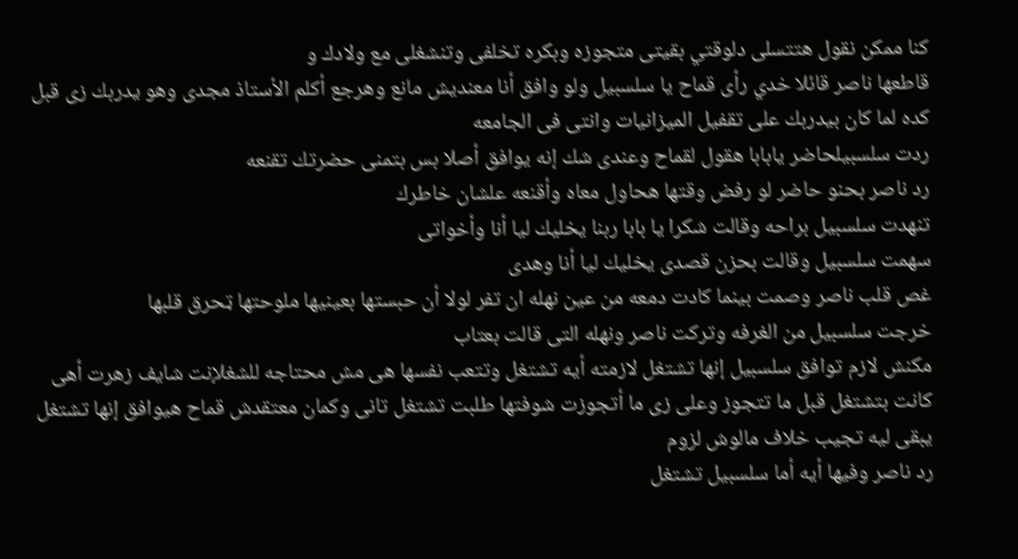كنا ممكن نقول هتتسلى دلوقتي بقيتى متجوزه وبكره تخلفى وتنشغلى مع ولادك و
قاطعها ناصر قائلا خدي رأى قماح يا سلسبيل ولو وافق أنا معنديش مانع وهرجع أكلم الأستاذ مجدى وهو يدربك زى قبل كده لما كان بيدربك على تقفيل الميزانيات وانتى فى الجامعه
ردت سلسبيلحاضر يابابا هقول لقماح وعندى شك إنه يوافق أصلا بس بتمنى حضرتك تقنعه
رد ناصر بحنو حاضر لو رفض وقتها هحاول معاه وأقنعه علشان خاطرك
تنهدت سلسبيل براحه وقالت شكرا يا بابا ربنا يخليك ليا أنا وأخواتى
سهمت سلسبيل وقالت بحزن قصدى يخليك ليا أنا وهدى
غص قلب ناصر وصمت بينما كادت دمعه من عين نهله ان تفر لولا أن حبستها بعينيها ملوحتها ټحرق قلبها
خرجت سلسبيل من الغرفه وتركت ناصر ونهله التى قالت بعتاب
مكنش لازم توافق سلسبيل إنها تشتغل لازمته أيه تشتغل وتتعب نفسها هى مش محتاجه للشغلإنت شايف زهرت أهى كانت بتشتغل قبل ما تتجوز وعلى زى ما أتجوزت شوفتها طلبت تشتغل تانى وكمان معتقدش قماح هيوافق إنها تشتغل يبقى ليه تجيب خلاف مالوش لزوم
رد ناصر وفيها أيه أما سلسبيل تشتغل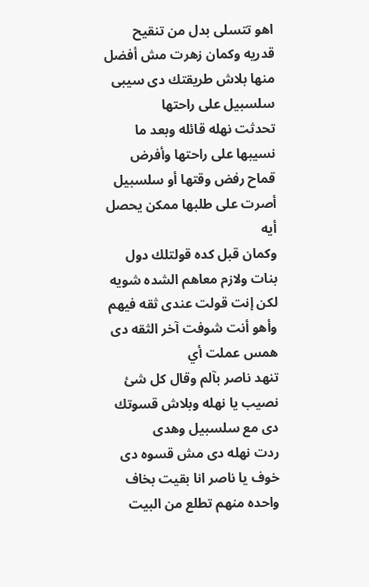اهو تتسلى بدل من تنقيح قدريه وكمان زهرت مش أفضل منها بلاش طريقتك دى سيبى سلسبيل على راحتها
تحدثت نهله قائله وبعد ما نسيبها على راحتها وأفرض قماح رفض وقتها أو سلسبيل أصرت على طلبها ممكن يحصل أيه
وكمان قبل كده قولتلك دول بنات ولازم معاهم الشده شويه لكن إنت قولت عندى ثقه فيهم وأهو أنت شوفت آخر الثقه دى همس عملت أي
تنهد ناصر بآلم وقال كل شئ نصيب يا نهله وبلاش قسوتك دى مع سلسبيل وهدى
ردت نهله دى مش قسوه دى خوف يا ناصر انا بقيت بخاف واحده منهم تطلع من البيت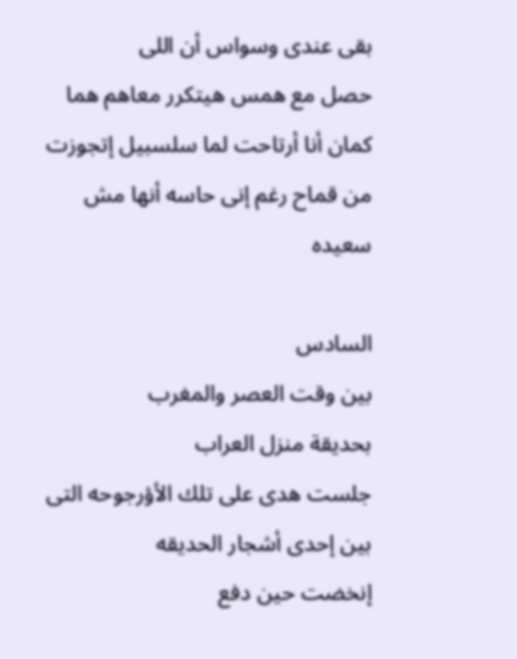بقى عندى وسواس أن اللى
حصل مع همس هيتكرر معاهم هما كمان أنا أرتاحت لما سلسبيل إتجوزت من قماح رغم إنى حاسه أنها مش سعيده

السادس
بين وقت العصر والمغرب
بحديقة منزل العراب
جلست هدى على تلك الأؤرجوحه التى بين إحدى أشجار الحديقه
إنخضت حين دفع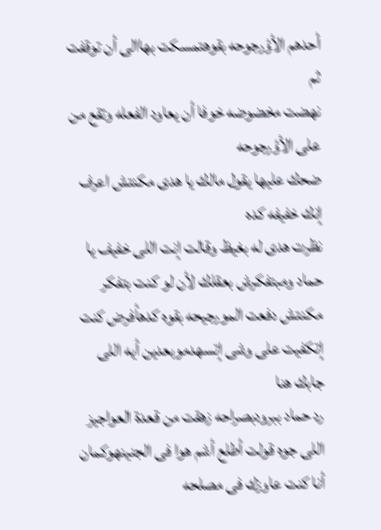أحدهم الأؤرجوحه بقوهتمسكت بهاالى أن توقفت ثم
نهضت مخضوضه خوفا أن يعاود الفعله وتقع من على الأؤرجوحه
ضحك عليها يقول مالك يا هدى مكنتش اعرف إنك خفيفه كده
نظرت هدى له بغيظ وقالت إنت اللى خفيف يا حماد ومبتفكرش بعقلك لأن لو كنت بتفكر مكنتش دفعت المورجيحه بقوه كدهأفرض كنت إتكفيت على وشى إتسهدموبعدين أيه اللى جابك هنا
رد حماد ببرودبصراحه زهقت من قعدة العواجيز اللى جوه قولت أطلع أشم هوا فى الجنينهوكمان أنا كنت عاوزك فى مصلحه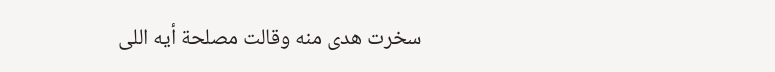سخرت هدى منه وقالت مصلحة أيه اللى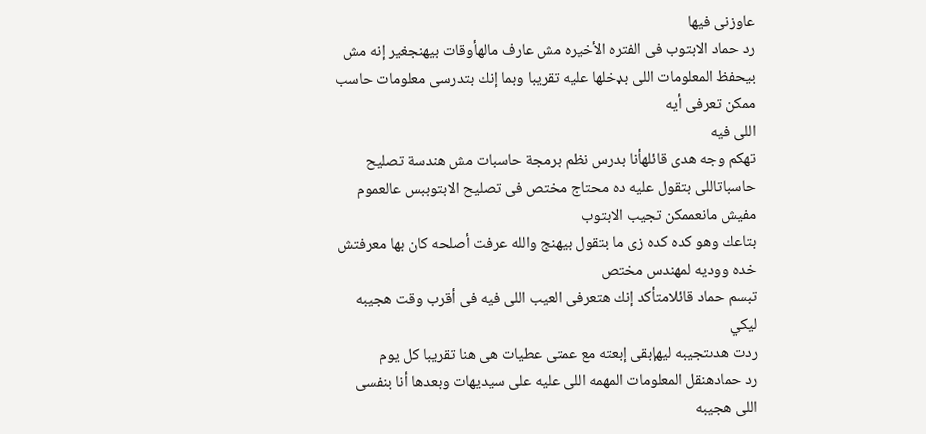عاوزنى فيها
رد حماد الابتوب فى الفتره الأخيره مش عارف مالهأوقات بيهنجغير إنه مش بيحفظ المعلومات اللى بډخلها عليه تقريبا وبما إنك بتدرسى معلومات حاسب ممكن تعرفى أيه
اللى فيه
تهكم وجه هدى قائلهأنا بدرس نظم برمجة حاسبات مش هندسة تصليح حاسباتاللى بتقول عليه ده محتاج مختص فى تصليح الابتوببس عالعموم مفيش مانعممكن تجيب الابتوب
بتاعك وهو كده كده زى ما بتقول بيهنج والله عرفت أصلحه كان بها معرفتش خده ووديه لمهندس مختص
تبسم حماد قائلامتأكد إنك هتعرفى العيب اللى فيه فى أقرب وقت هجيبه ليكي
ردت هدىتجيبه ليهإبقى إبعته مع عمتى عطيات هى هنا تقريبا كل يوم
رد حمادهنقل المعلومات المهمه اللى عليه على سيديهات وبعدها أنا بنفسى اللى هجيبه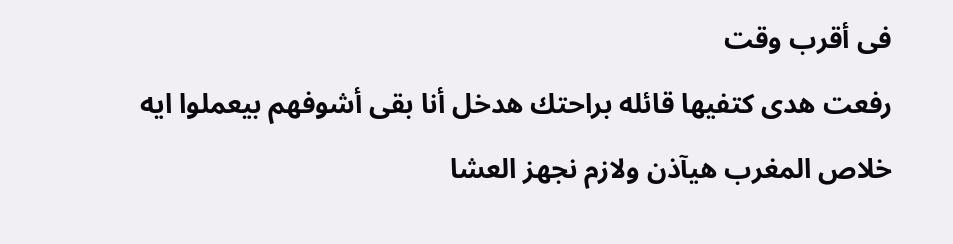فى أقرب وقت
رفعت هدى كتفيها قائله براحتك هدخل أنا بقى أشوفهم بيعملوا ايه خلاص المغرب هيآذن ولازم نجهز العشا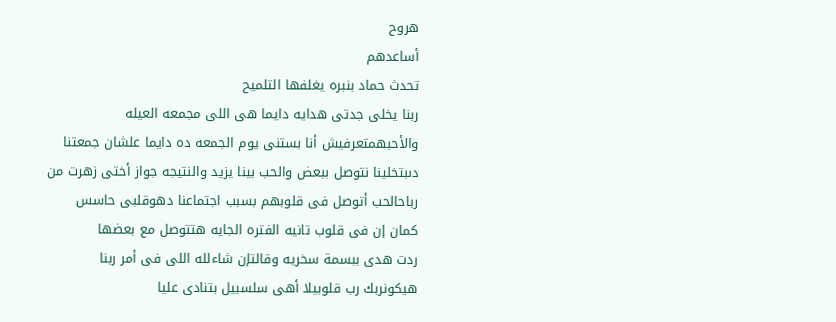هروح
أساعدهم
تحدث حماد بنبره يغلفها التلميح
ربنا يخلى جدتى هدايه دايما هى اللى مجمعه العيله والأحبهمتعرفيش أنا بستنى يوم الجمعه ده دايما علشان جمعتنا دىبتخلينا نتوصل ببعض والحب بينا يزيد والنتيجه جواز أختى زهرت من رباحالحب أتوصل فى قلوبهم بسبب اجتماعنا دهوقلبى حاسس كمان إن فى قلوب تانيه الفتره الجايه هتتوصل مع بعضها
ردت هدى ببسمة سخريه وقالتإن شاءلله اللى فى أمر ربنا هيكونربك رب قلوبيلا أهى سلسبيل بتنادى عليا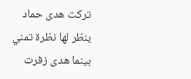تركت هدى حماد ينظر لها نظرة تمني
بينما هدى زفرت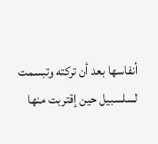أنفاسها بعد أن تركته وتبسمت
لسلسبيل حين إقتربت منها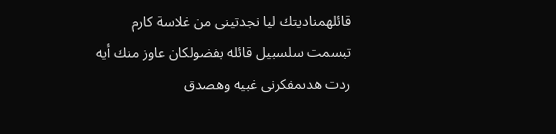قائلهمناديتك ليا نجدتينى من غلاسة كارم
تبسمت سلسبيل قائله بفضولكان عاوز منك أيه
ردت هدىمفكرنى غبيه وهصدق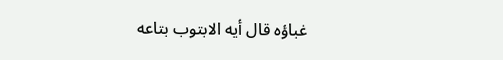غباؤه قال أيه الابتوب بتاعه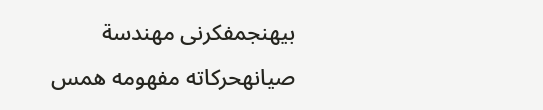بيهنجمفكرنى مهندسة صيانهحركاته مفهومه همس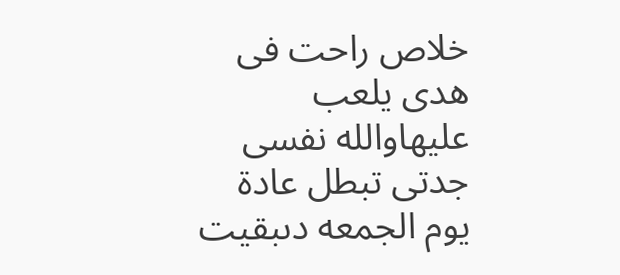خلاص راحت فى هدى يلعب عليهاوالله نفسى جدتى تبطل عادة يوم الجمعه دىبقيت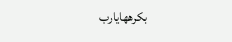بكرههايارب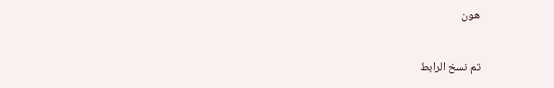هون


تم نسخ الرابط